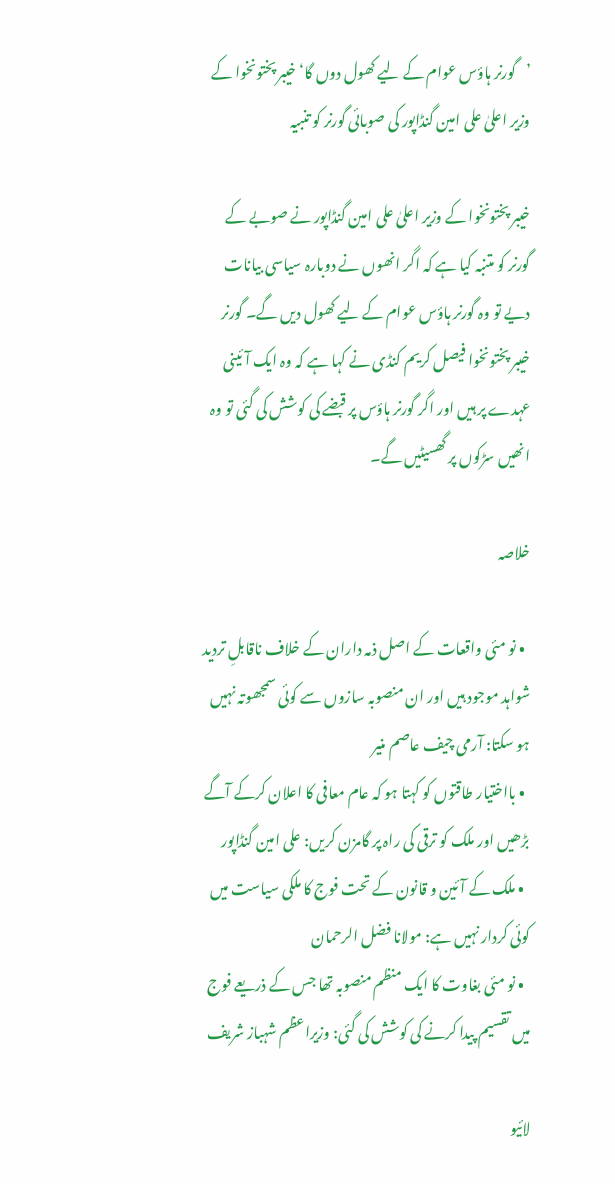’گورنر ہاؤس عوام کے لیے کھول دوں گا‘ خیبر پختونخوا کے وزیر اعلیٰ علی امین گنڈاپور کی صوبائی گورنر کو تنبیہ

خیبر پختونخوا کے وزیر اعلیٰ علی امین گنڈاپور نے صوبے کے گورنر کو متنبہ کیا ہے کہ اگر انھوں نے دوبارہ سیاسی بیانات دیے تو وہ گورنر ہاؤس عوام کے لیے کھول دیں گے۔ گورنر خیبر پختونخوا فیصل کریم کنڈی نے کہا ہے کہ وہ ایک آئینی عہدے پر ہیں اور اگر گورنر ہاؤس پر قبضے کی کوشش کی گئی تو وہ انھیں سڑکوں پر گھسیٹیں گے۔

خلاصہ

  • نو مئی واقعات کے اصل ذمہ داران کے خلاف ناقابلِ تردید شواہد موجود ہیں اور ان منصوبہ سازوں سے کوئی سمجھوتہ نہیں ہو سکتا: آرمی چیف عاصم منیر
  • بااختیار طاقتوں کو کہتا ہو کہ عام معافی کا اعلان کرکے آگے بڑھیں اور ملک کو ترقی کی راہ پر گامزن کریں: علی امین گنڈاپور
  • ملک کے آئین و قانون کے تحت فوج کا ملکی سیاست میں کوئی کردار نہیں ہے: مولانا فضل الرحمان
  • نو مئی بغاوت کا ایک منظم منصوبہ تھا جس کے ذریعے فوج میں تقسیم پیدا کرنے کی کوشش کی گئی: وزیراعظم شہباز شریف

لائیو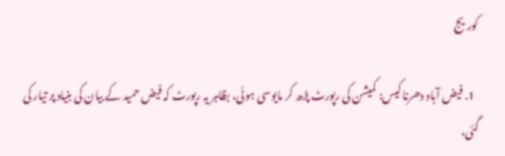کوریج

  1. فیض آباد دھرنا کیس: کمیشن کی رپورٹ پڑھ کر مایوسی ہوئی، بظاہر یہ رپورٹ کہ فیض حمید کے بیان کی بنیاد پر تیار کی گئی،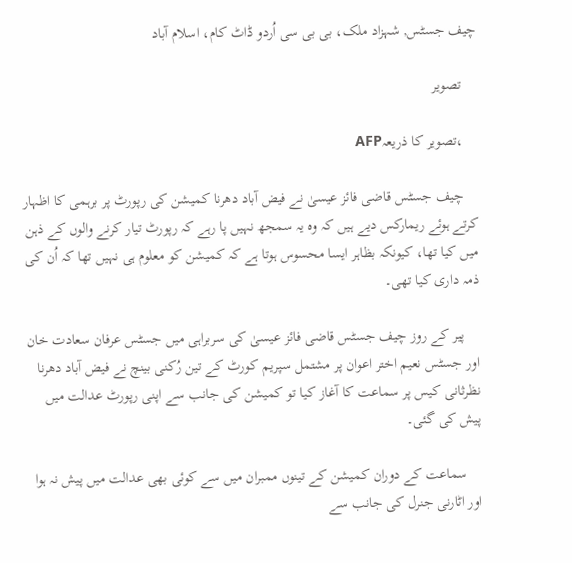چیف جسٹس, شہزاد ملک، بی بی سی اُردو ڈاٹ کام، اسلام آباد

    تصویر

    ،تصویر کا ذریعہAFP

    چیف جسٹس قاضی فائز عیسیٰ نے فیض آباد دھرنا کمیشن کی رپورٹ پر برہمی کا اظہار کرتے ہوئے ریمارکس دیے ہیں کہ وہ یہ سمجھ نہیں پا رہے کہ رپورٹ تیار کرنے والوں کے ذہن میں کیا تھا، کیونکہ بظاہر ایسا محسوس ہوتا ہے کہ کمیشن کو معلوم ہی نہیں تھا کہ اُن کی ذمہ داری کیا تھی۔

    پیر کے روز چیف جسٹس قاضی فائز عیسیٰ کی سربراہی میں جسٹس عرفان سعادت خان اور جسٹس نعیم اختر اعوان پر مشتمل سپریم کورٹ کے تین رُکنی بینچ نے فیض آباد دھرنا نظرثانی کیس پر سماعت کا آغاز کیا تو کمیشن کی جانب سے اپنی رپورٹ عدالت میں پیش کی گئی۔

    سماعت کے دوران کمیشن کے تینوں ممبران میں سے کوئی بھی عدالت میں پیش نہ ہوا اور اٹارنی جنرل کی جانب سے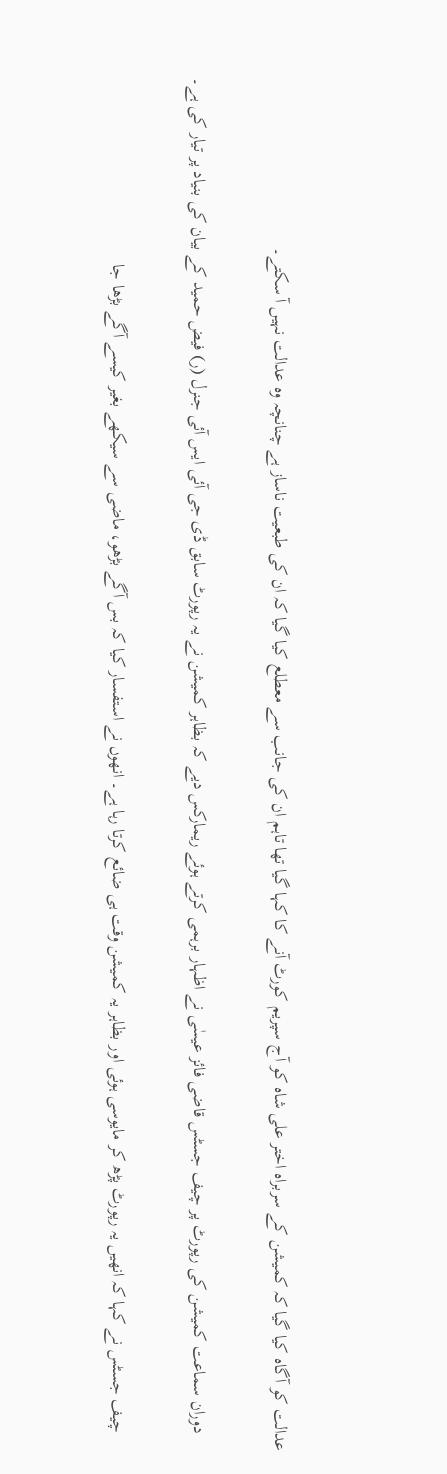عدالت کو آگاہ کیا گیا کہ کمیشن کے سربراہ اختر علی شاہ کو آج سپریم کورٹ آنے کا کہا گیا تھا تاہم ان کی جانب سے معطلع کیا گیا کہ ان کی طبعیت ناساز ہے چنانچہ وہ عدالت نہیں آ سکتے۔

    دوران سماعت کمیشن کی رپورٹ پر چیف جسٹس قاضی فائز عیسٰی نے اظہار برہمی کرتے ہوئے ریمارکس دیے کہ بظاہر کمیشن نے یہ رپورٹ سابق ڈی جی آئی ایس آئی جنرل (ر) فیض حمید کے بیان کی بنیاد پر تیار کی ہے۔

    چیف جسٹس نے کہا کہ انھیں یہ رپورٹ پڑھ کر مایوسی ہوئی اور بظاہر یہ کمیشن وقت ہی ضائع کرتا رہا ہے۔ انھوں نے استفسار کیا کہ بس آگے بڑھو، ماضی سے سیکھے بغیر کیسے آگے بڑھا جا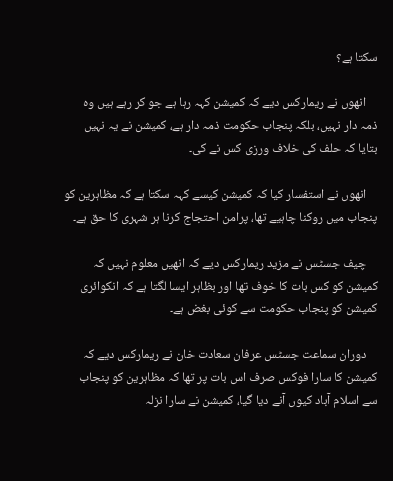سکتا ہے؟

    انھوں نے ریمارکس دیے کہ کمیشن کہہ رہا ہے جو کر رہے ہیں وہ ذمہ دار نہیں، بلکہ پنجاب حکومت ذمہ دار ہے، کمیشن نے یہ نہیں بتایا کہ حلف کی خلاف ورزی کس نے کی۔

    انھوں نے استفسار کیا کہ کمیشن کیسے کہہ سکتا ہے کہ مظاہرین کو پنجاب میں روکنا چاہیے تھا، پرامن احتجاج کرنا ہر شہری کا حق ہے۔

    چیف جسٹس نے مزید ریمارکس دیے کہ انھیں معلوم نہیں کہ کمیشن کو کس بات کا خوف تھا اور بظاہر ایسا لگتا ہے کہ انکوائری کمیشن کو پنجاب حکومت سے کوئی بغض ہے۔

    دوران سماعت جسٹس عرفان سعادت خان نے ریمارکس دیے کہ کمیشن کا سارا فوکس صرف اس بات پر تھا کہ مظاہرین کو پنجاب سے اسلام آباد کیوں آنے دیا گیا، کمیشن نے سارا نزلہ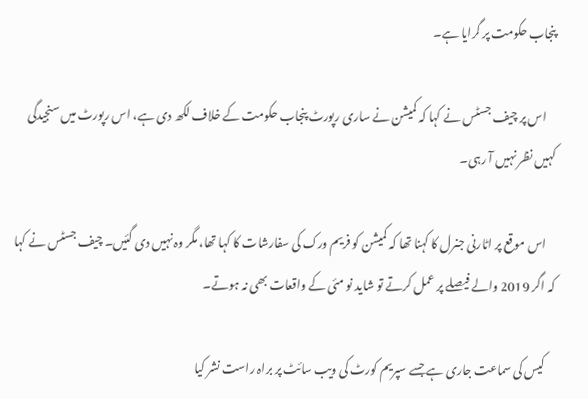پنجاب حکومت پر گرایا ہے۔

    اس پر چیف جسٹس نے کہا کہ کمیشن نے ساری رپورٹ پنجاب حکومت کے خلاف لکھ دی ہے، اس رپورٹ میں سنجیدگی کہیں نظر نہیں آ رہی۔

    اس موقع پر اٹارنی جنرل کا کہنا تھا کہ کمیشن کو فریم ورک کی سفارشات کا کہا تھا، مگر وہ نہیں دی گئیں۔ چیف جسٹس نے کہا کہ اگر 2019 والے فیصلے پر عمل کرتے تو شاید نو مئی کے واقعات بھی نہ ہوتے۔

    کیس کی سماعت جاری ہے جسے سپریم کورٹ کی ویب سائٹ پر براہ راست نشر کیا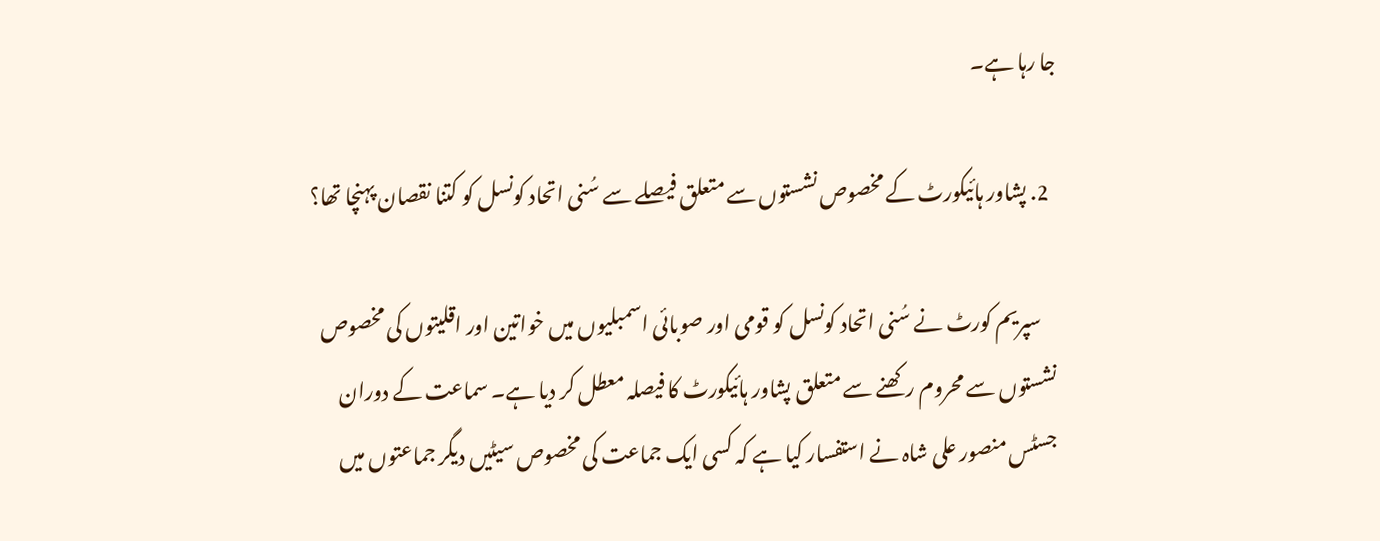جا رہا ہے۔

  2. پشاور ہائیکورٹ کے مخصوص نشستوں سے متعلق فیصلے سے سُنی اتحاد کونسل کو کتنا نقصان پہنچا تھا؟

    سپریم کورٹ نے سُنی اتحاد کونسل کو قومی اور صوبائی اسمبلیوں میں خواتین اور اقلیتوں کی مخصوص نشستوں سے محروم رکھنے سے متعلق پشاور ہائیکورٹ کا فیصلہ معطل کر دیا ہے۔ سماعت کے دوران جسٹس منصور علی شاہ نے استفسار کیا ہے کہ کسی ایک جماعت کی مخصوص سیٹیں دیگر جماعتوں میں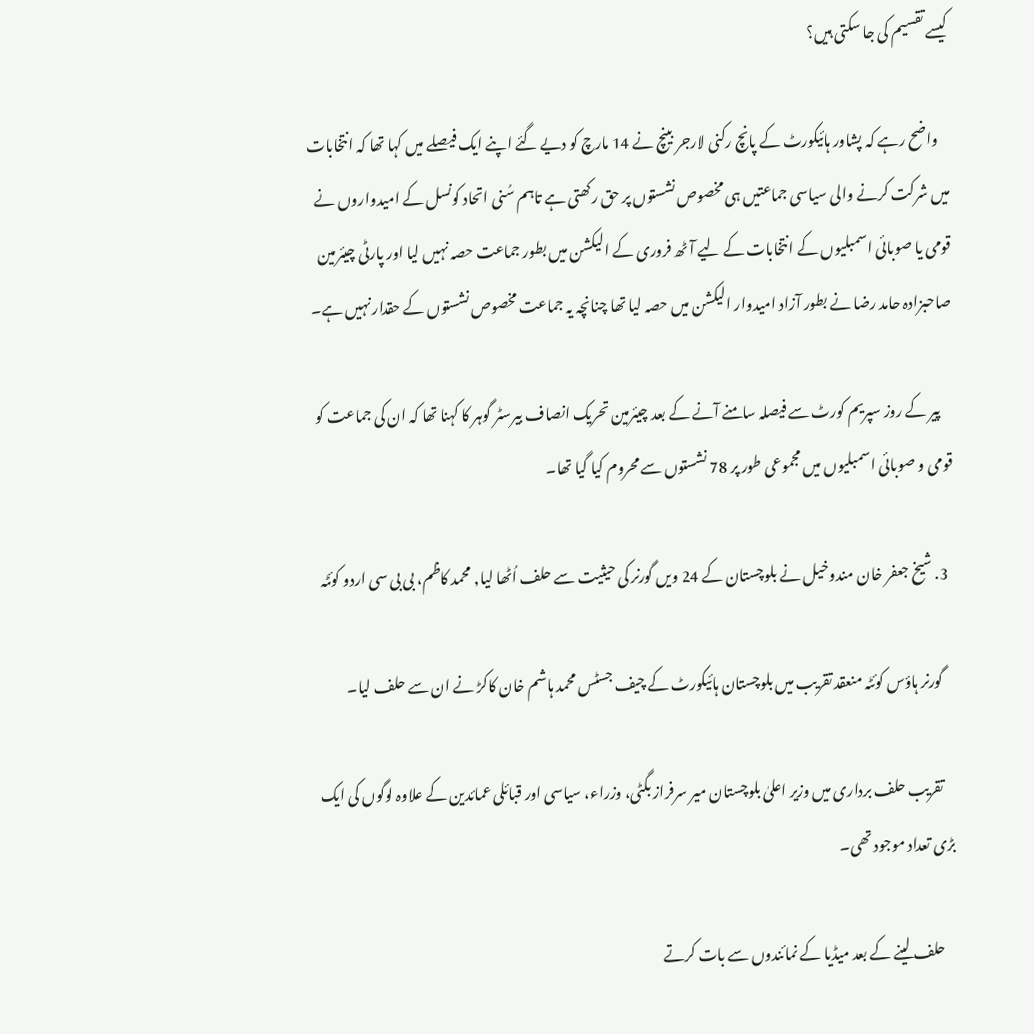کیسے تقسیم کی جا سکتی ہیں؟

    واضح رہے کہ پشاور ہائیکورٹ کے پانچ رکنی لارجر بینچ نے 14 مارچ کو دیے گئے اپنے ایک فیصلے میں کہا تھا کہ انتخابات میں شرکت کرنے والی سیاسی جماعتیں ہی مخصوص نشستوں پر حق رکھتی ہے تاہم سُنی اتحاد کونسل کے امیدواروں نے قومی یا صوبائی اسمبلیوں کے انتخابات کے لیے آٹھ فروری کے الیکشن میں بطور جماعت حصہ نہیں لیا اور پارٹی چیئرمین صاحبزادہ حامد رضا نے بطور آزاد امیدوار الیکشن میں حصہ لیا تھا چنانچہ یہ جماعت مخصوص نشستوں کے حقدار نہیں ہے۔

    پیر کے روز سپریم کورٹ سے فیصلہ سامنے آنے کے بعد چیئرمین تحریک انصاف بیرسٹر گوہر کا کہنا تھا کہ ان کی جماعت کو قومی و صوبائی اسمبلیوں میں مجموعی طور پر 78 نشستوں سے محروم کیا گیا تھا۔

  3. شیخ جعفر خان مندوخیل نے بلوچستان کے 24 ویں گورنر کی حیثیت سے حلف اُٹھا لیا, محمد کاظم، بی بی سی اردو کوئٹہ

    گورنر ہاؤس کوئٹہ منعقد تقریب میں بلوچستان ہائیکورٹ کے چیف جسٹس محمد ہاشم خان کاکڑ نے ان سے حلف لیا۔

    تقریب حلف برداری میں وزیر اعلیٰ بلوچستان میر سرفراز بگٹی، وزراء، سیاسی اور قبائلی عمائدین کے علاوہ لوگوں کی ایک بڑی تعداد موجود تھی۔

    حلف لینے کے بعد میڈیا کے نمائندوں سے بات کرتے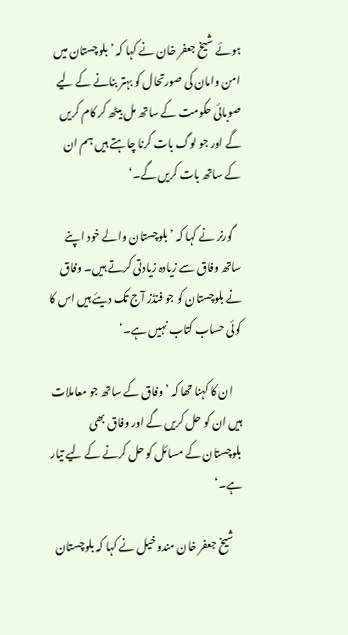ہوئے شیخ جعفر خان نے کہا کہ ’بلوچستان میں امن وامان کی صورتحال کو بہتر بنانے کے لیے صوبائی حکومت کے ساتھ مل بیٹھ کر کام کریں گے اور جو لوگ بات کرنا چاہتے ہیں ہم ان کے ساتھ بات کریں گے۔‘

    گورنر نے کہا کہ ’بلوچستان والے خود اپنے ساتھ وفاق سے زیادہ زیادتی کرتے ہیں۔ وفاق نے بلوچستان کو جو فنڈز آج تک دیئے ہیں اس کا کوئی حساب کتاب نہیں ہے۔‘

    ان کا کہنا تھا کہ ’وفاق کے ساتھ جو معاملات ہیں ان کو حل کریں گے اور وفاق بھی بلوچستان کے مسائل کو حل کرنے کے لیے تیار ہے۔‘

    شیخ جعفر خان مندوخیل نے کہا کہ بلوچستان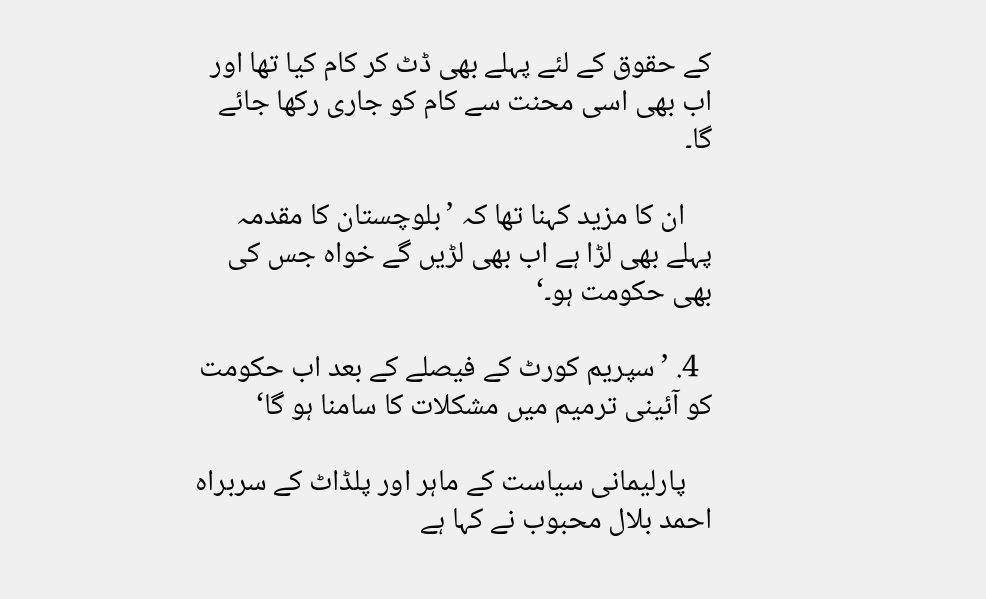کے حقوق کے لئے پہلے بھی ڈٹ کر کام کیا تھا اور اب بھی اسی محنت سے کام کو جاری رکھا جائے گا۔

    ان کا مزید کہنا تھا کہ ’بلوچستان کا مقدمہ پہلے بھی لڑا ہے اب بھی لڑیں گے خواہ جس کی بھی حکومت ہو۔‘

  4. ’سپریم کورٹ کے فیصلے کے بعد اب حکومت کو آئینی ترمیم میں مشکلات کا سامنا ہو گا‘

    پارلیمانی سیاست کے ماہر اور پلڈاٹ کے سربراہ احمد بلال محبوب نے کہا ہے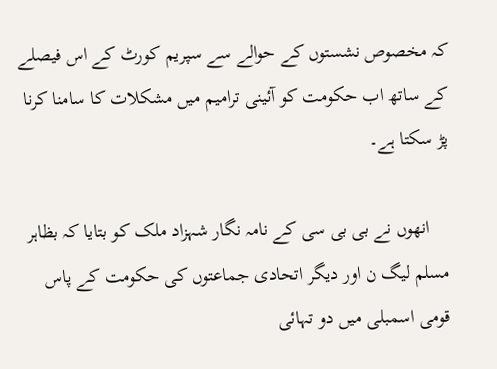کہ مخصوص نشستوں کے حوالے سے سپریم کورٹ کے اس فیصلے کے ساتھ اب حکومت کو آئینی ترامیم میں مشکلات کا سامنا کرنا پڑ سکتا ہے۔

    انھوں نے بی بی سی کے نامہ نگار شہزاد ملک کو بتایا کہ بظاہر مسلم لیگ ن اور دیگر اتحادی جماعتوں کی حکومت کے پاس قومی اسمبلی میں دو تہائی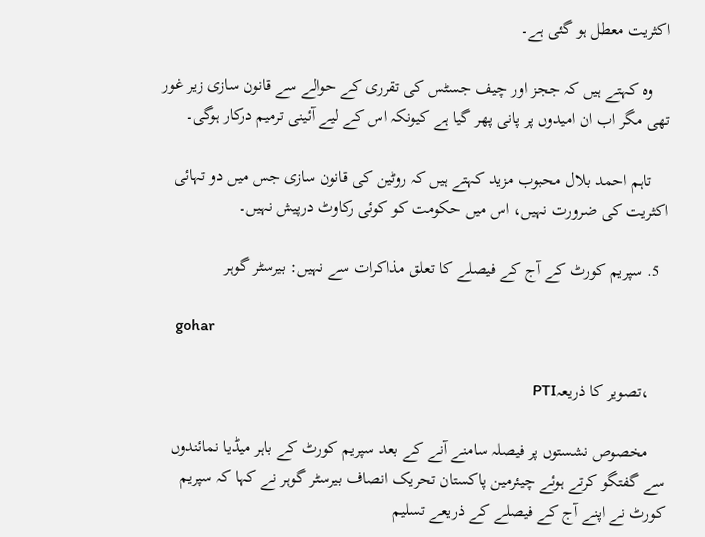اکثریت معطل ہو گئی ہے۔

    وہ کہتے ہیں کہ ججز اور چیف جسٹس کی تقرری کے حوالے سے قانون سازی زیر غور تھی مگر اب ان امیدوں پر پانی پھر گیا ہے کیونکہ اس کے لیے آئینی ترمیم درکار ہوگی۔

    تاہم احمد بلال محبوب مزید کہتے ہیں کہ روٹین کی قانون سازی جس میں دو تہائی اکثریت کی ضرورت نہیں، اس میں حکومت کو کوئی رکاوٹ درپیش نہیں۔

  5. سپریم کورٹ کے آج کے فیصلے کا تعلق مذاکرات سے نہیں: بیرسٹر گوہر

    gohar

    ،تصویر کا ذریعہPTI

    مخصوص نشستوں پر فیصلہ سامنے آنے کے بعد سپریم کورٹ کے باہر میڈیا نمائندوں سے گفتگو کرتے ہوئے چیئرمین پاکستان تحریک انصاف بیرسٹر گوہر نے کہا کہ سپریم کورٹ نے اپنے آج کے فیصلے کے ذریعے تسلیم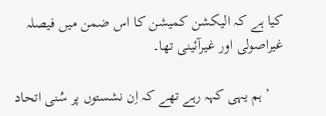کیا ہے کہ الیکشن کمیشن کا اس ضمن میں فیصلہ غیراصولی اور غیرآئینی تھا۔

    ’ہم یہی کہہ رہے تھے کہ اِن نشستوں پر سُنی اتحاد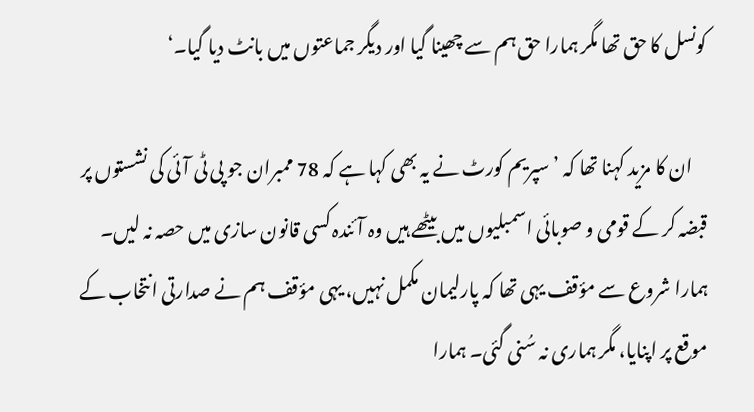کونسل کا حق تھا مگر ہمارا حق ہم سے چھینا گیا اور دیگر جماعتوں میں بانٹ دیا گیا۔‘

    ان کا مزید کہنا تھا کہ ’سپریم کورٹ نے یہ بھی کہا ہے کہ 78 ممبران جو پی ٹی آئی کی نشستوں پر قبضہ کر کے قومی و صوبائی اسمبلیوں میں بیٹھے ہیں وہ آئندہ کسی قانون سازی میں حصہ نہ لیں۔ ہمارا شروع سے مؤقف یہی تھا کہ پارلیمان مکمل نہیں، یہی مؤقف ہم نے صدارتی انتخاب کے موقع پر اپنایا، مگر ہماری نہ سُنی گئی۔ ہمارا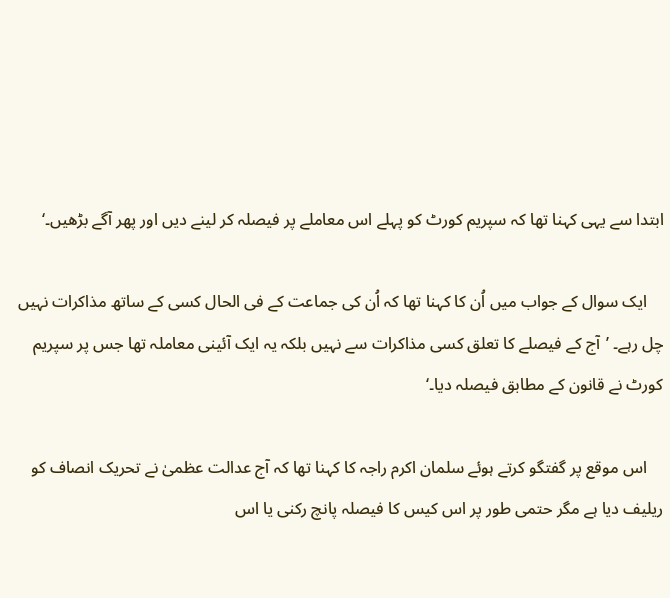ابتدا سے یہی کہنا تھا کہ سپریم کورٹ کو پہلے اس معاملے پر فیصلہ کر لینے دیں اور پھر آگے بڑھیں۔‘

    ایک سوال کے جواب میں اُن کا کہنا تھا کہ اُن کی جماعت کے فی الحال کسی کے ساتھ مذاکرات نہیں چل رہے۔ ’آج کے فیصلے کا تعلق کسی مذاکرات سے نہیں بلکہ یہ ایک آئینی معاملہ تھا جس پر سپریم کورٹ نے قانون کے مطابق فیصلہ دیا۔‘

    اس موقع پر گفتگو کرتے ہوئے سلمان اکرم راجہ کا کہنا تھا کہ آج عدالت عظمیٰ نے تحریک انصاف کو ریلیف دیا ہے مگر حتمی طور پر اس کیس کا فیصلہ پانچ رکنی یا اس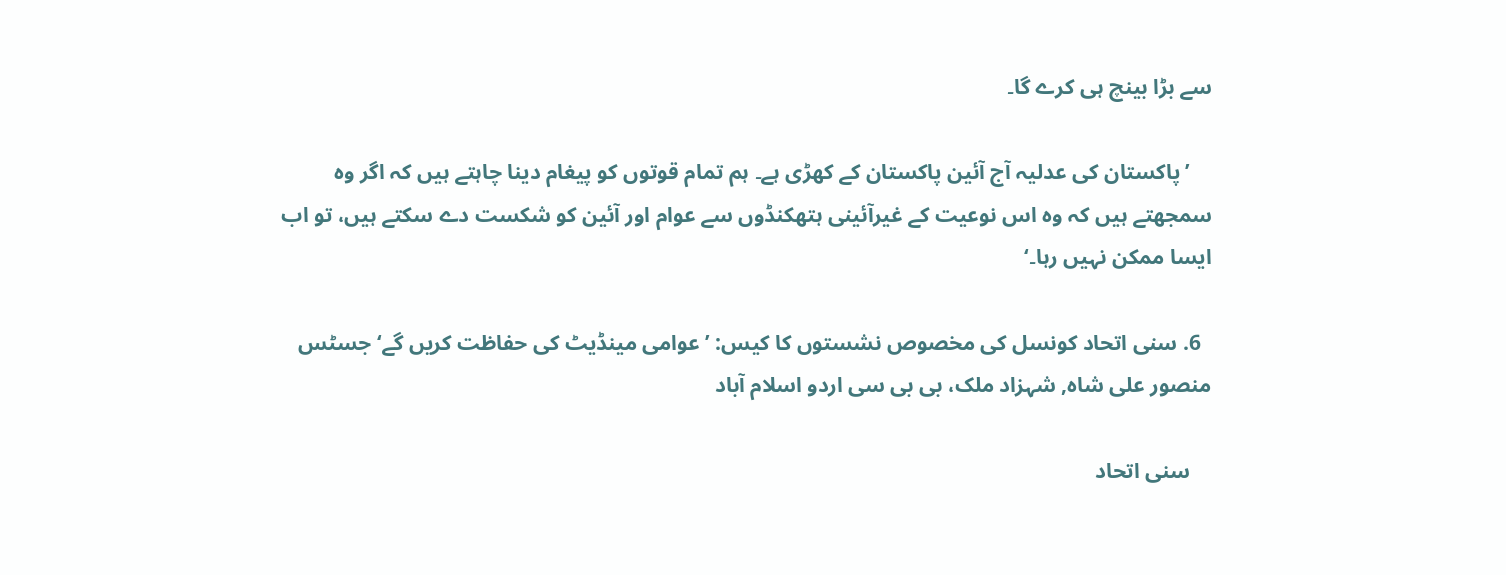سے بڑا بینچ ہی کرے گا۔

    ’پاکستان کی عدلیہ آج آئین پاکستان کے کھڑی ہے۔ ہم تمام قوتوں کو پیغام دینا چاہتے ہیں کہ اگر وہ سمجھتے ہیں کہ وہ اس نوعیت کے غیرآئینی ہتھکنڈوں سے عوام اور آئین کو شکست دے سکتے ہیں، تو اب ایسا ممکن نہیں رہا۔‘

  6. سنی اتحاد کونسل کی مخصوص نشستوں کا کیس: ’عوامی مینڈیٹ کی حفاظت کریں گے‘ جسٹس منصور علی شاہ, شہزاد ملک، بی بی سی اردو اسلام آباد

    سنی اتحاد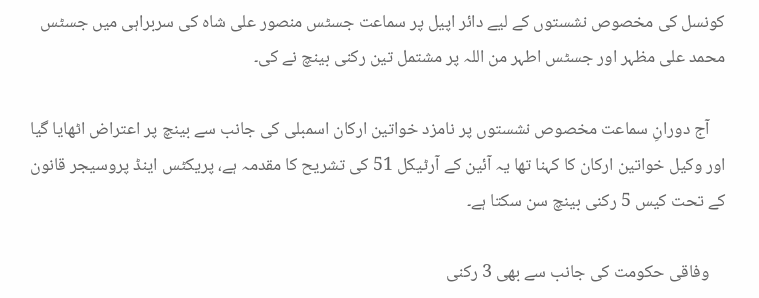کونسل کی مخصوص نشستوں کے لیے دائر اپیل پر سماعت جسٹس منصور علی شاہ کی سربراہی میں جسٹس محمد علی مظہر اور جسٹس اطہر من اللہ پر مشتمل تین رکنی بینچ نے کی۔

    آج دورانِ سماعت مخصوص نشستوں پر نامزد خواتین ارکان اسمبلی کی جانب سے بینچ پر اعتراض اٹھایا گیا اور وکیل خواتین ارکان کا کہنا تھا یہ آئین کے آرٹیکل 51 کی تشریح کا مقدمہ ہے، پریکٹس اینڈ پروسیجر قانون کے تحت کیس 5 رکنی بینچ سن سکتا ہے۔

    وفاقی حکومت کی جانب سے بھی 3 رکنی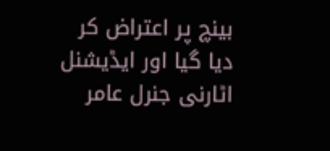بینچ پر اعتراض کر دیا گیا اور ایڈیشنل اٹارنی جنرل عامر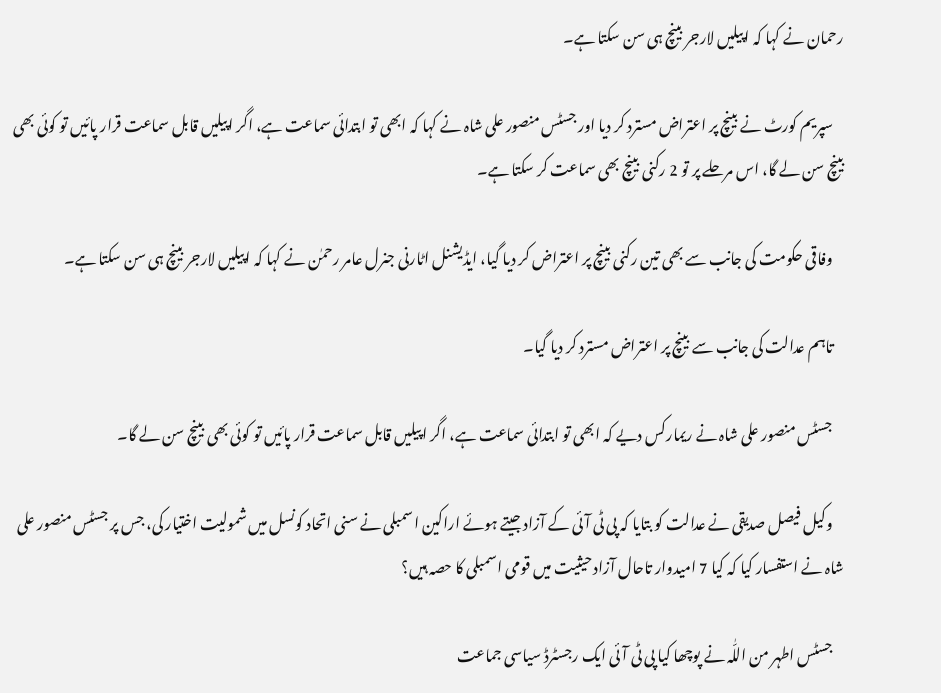رحمان نے کہا کہ اپیلیں لارجر بینچ ہی سن سکتا ہے۔

    سپریم کورٹ نے بینچ پر اعتراض مسترد کر دیا اور جسٹس منصور علی شاہ نے کہا کہ ابھی تو ابتدائی سماعت ہے، اگر اپیلیں قابل سماعت قرار پائیں تو کوئی بھی بینچ سن لے گا، اس مرحلے پر تو 2 رکنی بینچ بھی سماعت کر سکتا ہے۔

    وفاقی حکومت کی جانب سے بھی تین رکنی بینچ پر اعتراض کر دیا گیا، ایڈیشنل اٹارنی جنرل عامر رحمٰن نے کہا کہ اپیلیں لارجر بینچ ہی سن سکتا ہے۔

    تاہم عدالت کی جانب سے بینچ پر اعتراض مسترد کر دیا گیا۔

    جسٹس منصور علی شاہ نے ریمارکس دیے کہ ابھی تو ابتدائی سماعت ہے، اگر اپیلیں قابل سماعت قرار پائیں تو کوئی بھی بینچ سن لے گا۔

    وکیل فیصل صدیقی نے عدالت کو بتایا کہ پی ٹی آئی کے آزاد جیتے ہوئے اراکین اسمبلی نے سنی اتحاد کونسل میں شمولیت اختیار کی، جس پر جسٹس منصور علی شاہ نے استفسار کیا کہ کیا 7 امیدوار تاحال آزاد حیثیت میں قومی اسمبلی کا حصہ ہیں؟

    جسٹس اطہر من اللّٰہ نے پوچھا کیا پی ٹی آئی ایک رجسٹرڈ سیاسی جماعت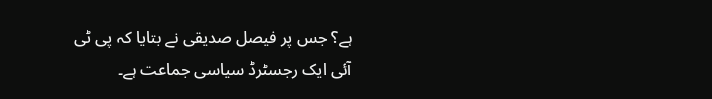ہے؟ جس پر فیصل صدیقی نے بتایا کہ پی ٹی آئی ایک رجسٹرڈ سیاسی جماعت ہے۔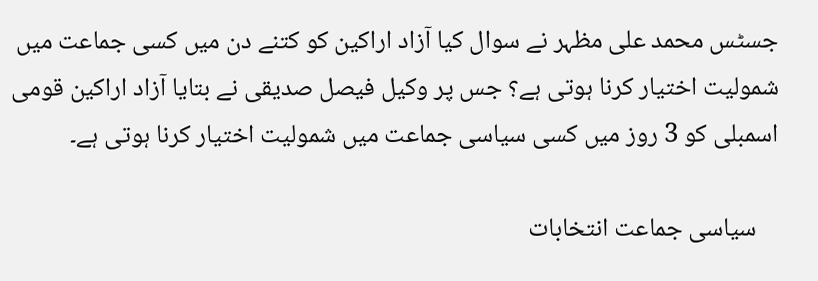جسٹس محمد علی مظہر نے سوال کیا آزاد اراکین کو کتنے دن میں کسی جماعت میں شمولیت اختیار کرنا ہوتی ہے؟ جس پر وکیل فیصل صدیقی نے بتایا آزاد اراکین قومی اسمبلی کو 3 روز میں کسی سیاسی جماعت میں شمولیت اختیار کرنا ہوتی ہے۔

    سیاسی جماعت انتخابات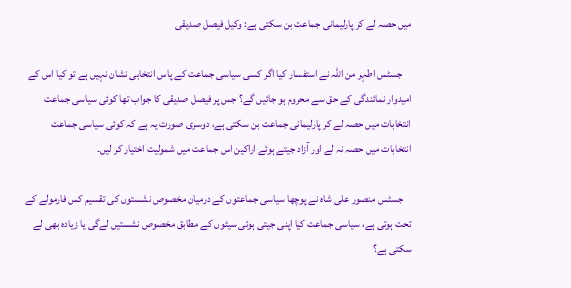میں حصہ لے کر پارلیمانی جماعت بن سکتی ہے: وکیل فیصل صدیقی

    جسٹس اطہر من اللّٰہ نے استفسار کیا اگر کسی سیاسی جماعت کے پاس انتخابی نشان نہیں ہے تو کیا اس کے امیدوار نمائندگی کے حق سے محروم ہو جائیں گے؟ جس پر فیصل صدیقی کا جواب تھا کوئی سیاسی جماعت انتخابات میں حصہ لے کر پارلیمانی جماعت بن سکتی ہے، دوسری صورت یہ ہے کہ کوئی سیاسی جماعت انتخابات میں حصہ نہ لے اور آزاد جیتے ہوئے اراکین اس جماعت میں شمولیت اختیار کر لیں۔

    جسٹس منصور علی شاہ نے پوچھا سیاسی جماعتوں کے درمیان مخصوص نشستوں کی تقسیم کس فارمولے کے تحت ہوتی ہے، سیاسی جماعت کیا اپنی جیتی ہوئی سیٹوں کے مطابق مخصوص نشستیں لےگی یا زیادہ بھی لے سکتی ہے؟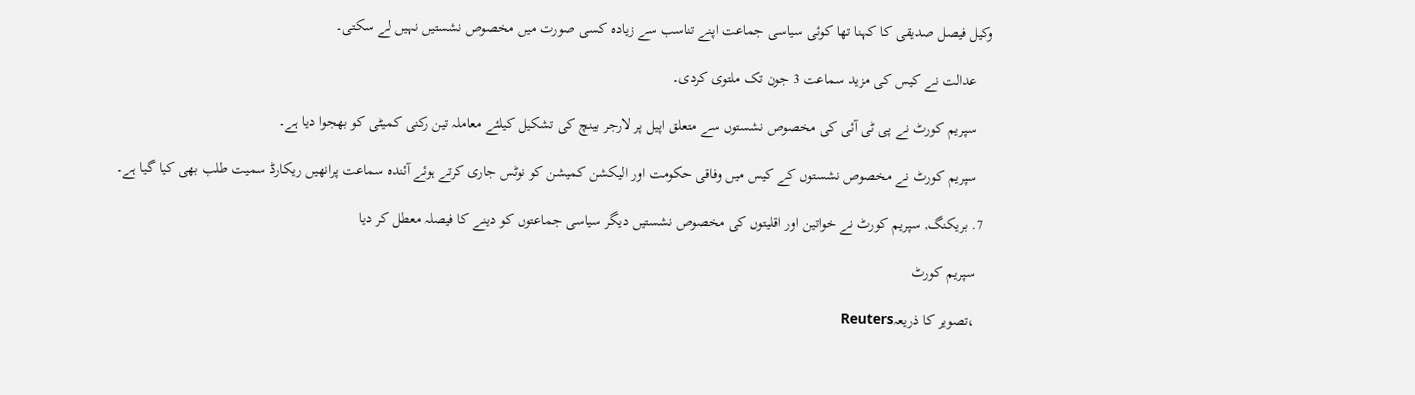وکیل فیصل صدیقی کا کہنا تھا کوئی سیاسی جماعت اپنے تناسب سے زیادہ کسی صورت میں مخصوص نشستیں نہیں لے سکتی۔

    عدالت نے کیس کی مزید سماعت 3 جون تک ملتوی کردی۔

    سپریم کورٹ نے پی ٹی آئی کی مخصوص نشستوں سے متعلق اپیل پر لارجر بینچ کی تشکیل کیلئے معاملہ تین رکنی کمیٹی کو بھجوا دیا ہے۔

    سپریم کورٹ نے مخصوص نشستوں کے کیس میں وفاقی حکومت اور الیکشن کمیشن کو نوٹس جاری کرتے ہوئے آئندہ سماعت پرانھیں ریکارڈ سمیت طلب بھی کیا گیا ہے۔

  7. بریکنگ, سپریم کورٹ نے خواتین اور اقلیتوں کی مخصوص نشستیں دیگر سیاسی جماعتوں کو دینے کا فیصلہ معطل کر دیا

    سپریم کورٹ

    ،تصویر کا ذریعہReuters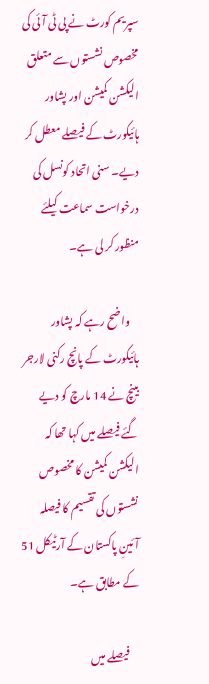سپریم کورٹ نے پی ٹی آئی کی مخصوص نشستوں سے متعلق الیکشن کمیشن اور پشاور ہائیکورٹ کے فیصلے معطل کر دیے۔ سنی اتحاد کونسل کی درخواست سماعت کیلئے منظور کر لی ہے۔

    واضح رہے کہ پشاور ہائیکورٹ کے پانچ رکنی لارجر بینچ نے 14 مارچ کو دیے گئے فیصلے میں کہا تھا کہ الیکشن کمیشن کا مخصوص نشستوں کی تقسیم کا فیصلہ آئینِ پاکستان کے آرٹیکل 51 کے مطابق ہے۔

    فیصلے میں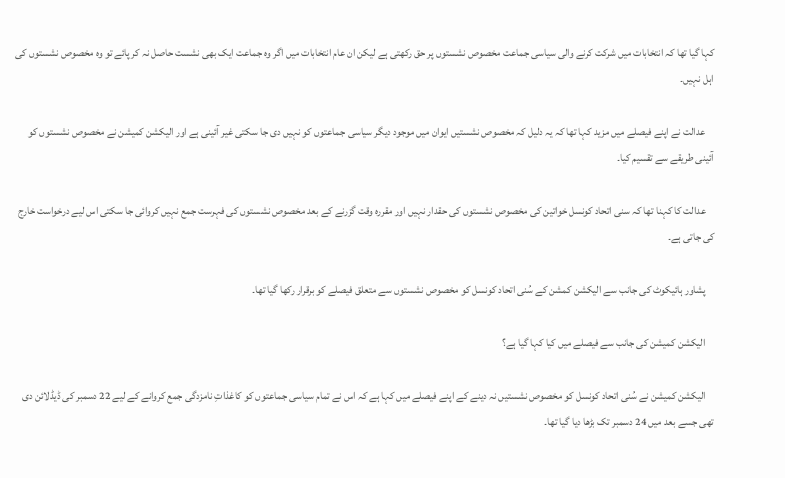کہا گیا تھا کہ انتخابات میں شرکت کرنے والی سیاسی جماعت مخصوص نشستوں پر حق رکھتی ہے لیکن ان عام انتخابات میں اگر وہ جماعت ایک بھی نشست حاصل نہ کر پائے تو وہ مخصوص نشستوں کی اہل نہیں۔

    عدالت نے اپنے فیصلے میں مزید کہا تھا کہ یہ دلیل کہ مخصوص نشستیں ایوان میں موجود دیگر سیاسی جماعتوں کو نہیں دی جا سکتی غیر آئینی ہے اور الیکشن کمیشن نے مخصوص نشستوں کو آئینی طریقے سے تقسیم کیا۔

    عدالت کا کہنا تھا کہ سنی اتحاد کونسل خواتین کی مخصوص نشستوں کی حقدار نہیں اور مقررہ وقت گزرنے کے بعد مخصوص نشستوں کی فہرست جمع نہیں کروائی جا سکتی اس لیے درخواست خارج کی جاتی ہے۔

    پشاور ہائیکوٹ کی جانب سے الیکشن کمشن کے سُنی اتحاد کونسل کو مخصوص نشستوں سے متعلق فیصلے کو برقرار رکھا گیا تھا۔

    الیکشن کمیشن کی جانب سے فیصلے میں کیا کہا گیا ہے؟

    الیکشن کمیشن نے سُنی اتحاد کونسل کو مخصوص نشستیں نہ دینے کے اپنے فیصلے میں کہا ہے کہ اس نے تمام سیاسی جماعتوں کو کاغذاتِ نامزدگی جمع کروانے کے لیے 22 دسمبر کی ڈیڈلائن دی تھی جسے بعد میں 24 دسمبر تک بڑھا دیا گیا تھا۔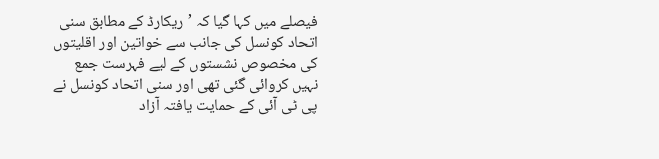فیصلے میں کہا گیا کہ ’ریکارڈ کے مطابق سنی اتحاد کونسل کی جانب سے خواتین اور اقلیتوں کی مخصوص نشستوں کے لیے فہرست جمع نہیں کروائی گئی تھی اور سنی اتحاد کونسل نے پی ٹی آئی کے حمایت یافتہ آزاد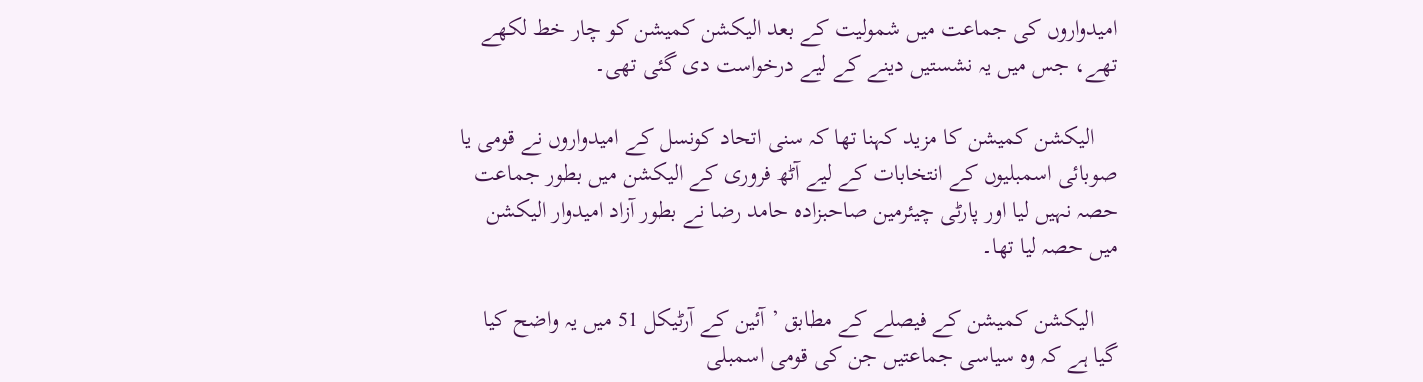امیدواروں کی جماعت میں شمولیت کے بعد الیکشن کمیشن کو چار خط لکھے تھے، جس میں یہ نشستیں دینے کے لیے درخواست دی گئی تھی۔

    الیکشن کمیشن کا مزید کہنا تھا کہ سنی اتحاد کونسل کے امیدواروں نے قومی یا صوبائی اسمبلیوں کے انتخابات کے لیے آٹھ فروری کے الیکشن میں بطور جماعت حصہ نہیں لیا اور پارٹی چیئرمین صاحبزادہ حامد رضا نے بطور آزاد امیدوار الیکشن میں حصہ لیا تھا۔

    الیکشن کمیشن کے فیصلے کے مطابق ’آئین کے آرٹیکل 51 میں یہ واضح کیا گیا ہے کہ وہ سیاسی جماعتیں جن کی قومی اسمبلی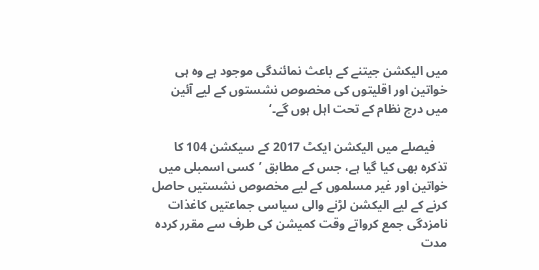میں الیکشن جیتنے کے باعث نمائندگی موجود ہے وہ ہی خواتین اور اقلیتوں کی مخصوص نشستوں کے لیے آئین میں درج نظام کے تحت اہل ہوں گے۔‘

    فیصلے میں الیکشن ایکٹ 2017 کے سیکشن 104 کا تذکرہ بھی کیا گیا ہے، جس کے مطابق ’کسی اسمبلی میں خواتین اور غیر مسلموں کے لیے مخصوص نشستیں حاصل کرنے کے لیے الیکشن لڑنے والی سیاسی جماعتیں کاغذات نامزدگی جمع کرواتے وقت کمیشن کی طرف سے مقرر کردہ مدت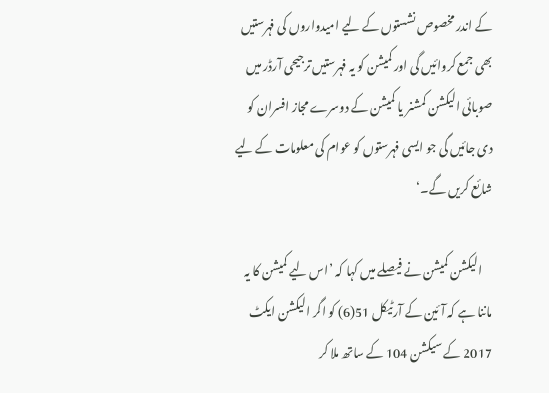کے اندر مخصوص نشستوں کے لیے امیدواروں کی فہرستیں بھی جمع کروائیں گی اور کمیشن کو یہ فہرستیں ترجیحی آرڈر میں صوبائی الیکشن کمشنر یا کمیشن کے دوسرے مجاز افسران کو دی جائیں گی جو ایسی فہرستوں کو عوام کی معلومات کے لیے شائع کریں گے۔‘

    الیکشن کمیشن نے فیصلے میں کہا کہ ’اس لیے کمیشن کا یہ ماننا ہے کہ آئین کے آرٹیکل 51(6) کو اگر الیکشن ایکٹ 2017 کے سیکشن 104 کے ساتھ ملا کر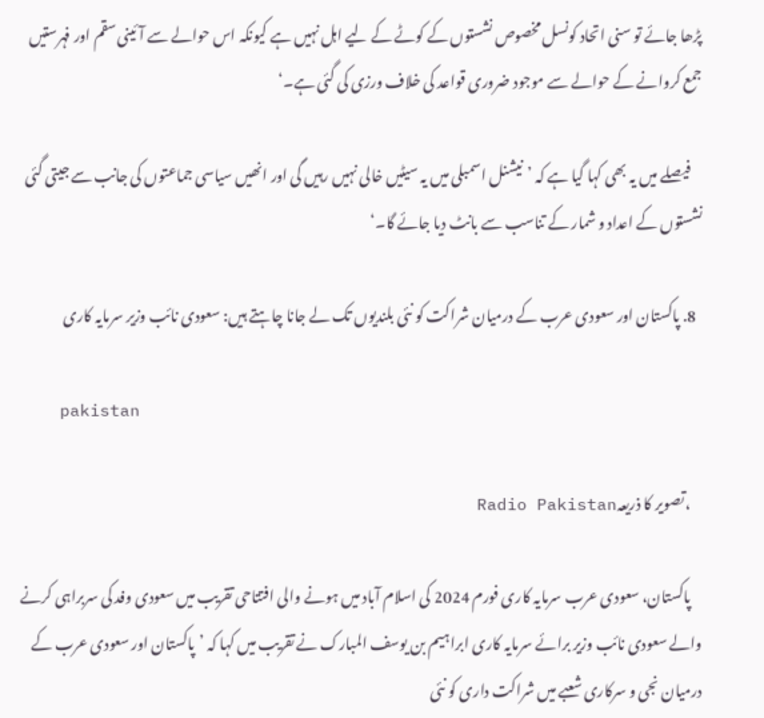پڑھا جائے تو سنی اتحاد کونسل مخصوص نشستوں کے کوٹے کے لیے اہل نہیں ہے کیونکہ اس حوالے سے آئینی سقم اور فہرستیں جمع کروانے کے حوالے سے موجود ضروری قواعد کی خلاف ورزی کی گئی ہے۔‘

    فیصلے میں یہ بھی کہا گیا ہے کہ ’نیشنل اسمبلی میں یہ سیٹیں خالی نہیں رہیں گی اور انھیں سیاسی جماعتوں کی جانب سے جیتی گئی نشستوں کے اعداد و شمار کے تناسب سے بانٹ دیا جائے گا۔‘

  8. پاکستان اور سعودی عرب کے درمیان شراکت کو نئی بلندیوں تک لے جانا چاہتے ہیں: سعودی نائب وزیر سرمایہ کاری

    pakistan

    ،تصویر کا ذریعہRadio Pakistan

    پاکستان، سعودی عرب سرمایہ کاری فورم 2024 کی اسلام آباد میں ہونے والی افتتاحی تقریب میں سعودی وفد کی سربراہی کرنے والے سعودی نائب وزیر برائے سرمایہ کاری ابراہیم بن یوسف المبارک نے تقریب میں کہا کہ ’پاکستان اور سعودی عرب کے درمیان نجی و سرکاری شعبے میں شراکت داری کو نئی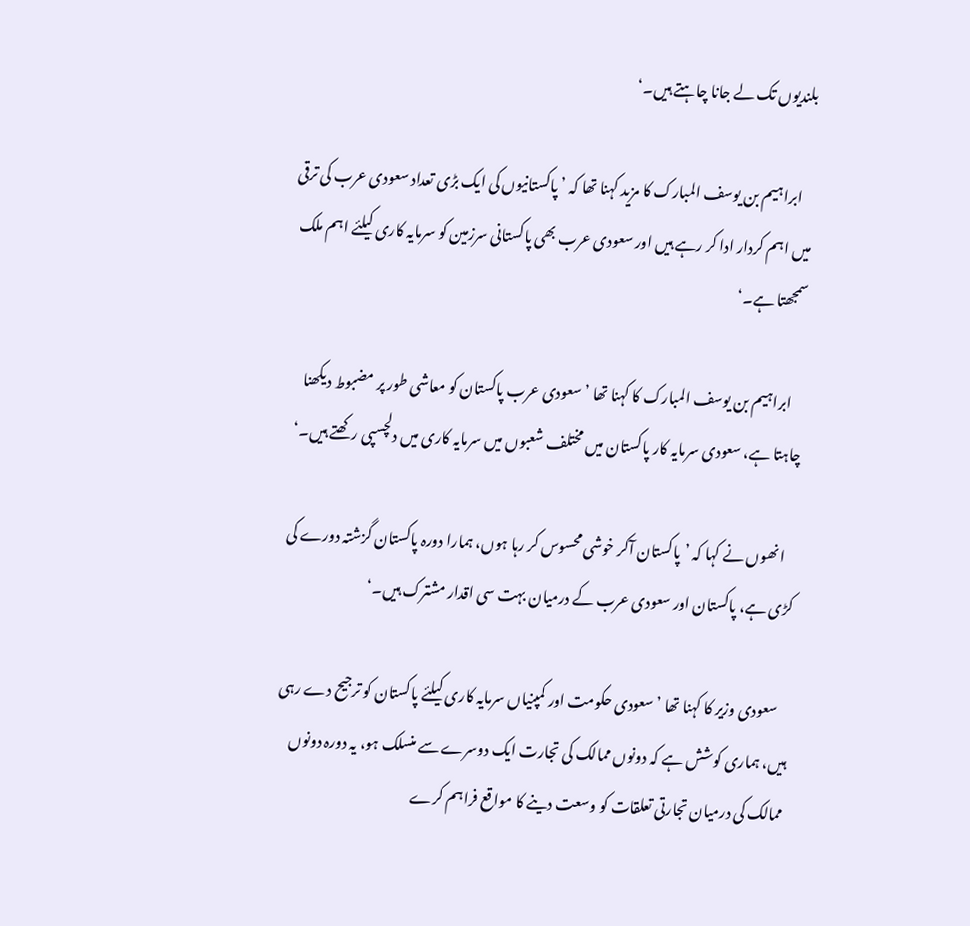بلندیوں تک لے جانا چاہتے ہیں۔‘

    ابراہیم بن یوسف المبارک کا مزید کہنا تھا کہ ’پاکستانیوں کی ایک بڑی تعداد سعودی عرب کی ترقی میں اہم کردار ادا کر رہے ہیں اور سعودی عرب بھی پاکستانی سرزمین کو سرمایہ کاری کیلئے اہم ملک سمجھتا ہے۔‘

    ابراہیم بن یوسف المبارک کا کہنا تھا ’سعودی عرب پاکستان کو معاشی طور پر مضبوط دیکھنا چاہتا ہے، سعودی سرمایہ کار پاکستان میں مختلف شعبوں میں سرمایہ کاری میں دلچسپی رکھتے ہیں۔‘

    انھوں نے کہا کہ ’پاکستان آکر خوشی محسوس کر رہا ہوں، ہمارا دورہ پاکستان گزشتہ دورے کی کڑی ہے، پاکستان اور سعودی عرب کے درمیان بہت سی اقدار مشترک ہیں۔‘

    سعودی وزیر کا کہنا تھا ’سعودی حکومت اور کمپنیاں سرمایہ کاری کیلئے پاکستان کو ترجیح دے رہی ہیں، ہماری کوشش ہے کہ دونوں ممالک کی تجارت ایک دوسرے سے منسلک ہو، یہ دورہ دونوں ممالک کی درمیان تجارتی تعلقات کو وسعت دینے کا مواقع فراہم کرے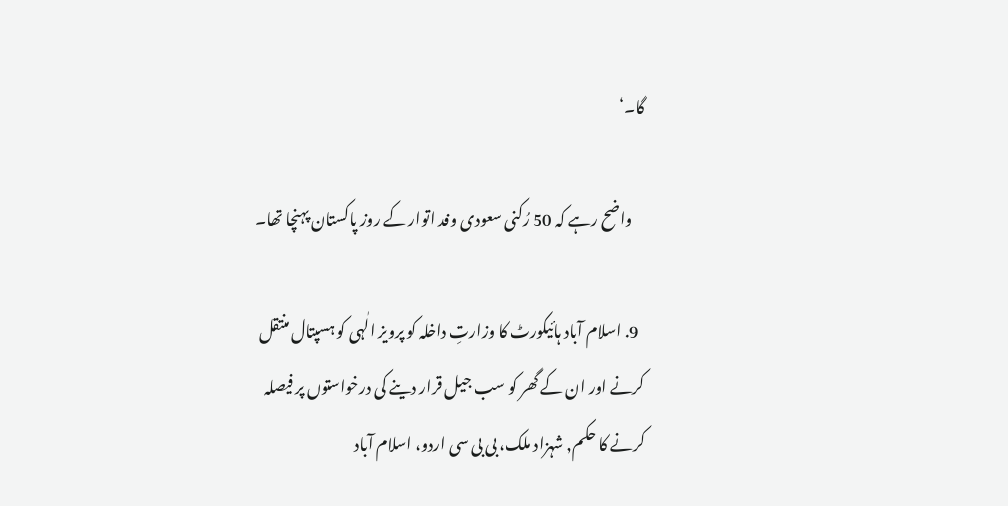گا۔‘

    واضح رہے کہ 50 رُکنی سعودی وفد اتوار کے روز پاکستان پہنچا تھا۔

  9. اسلام آباد ہائیکورٹ کا وزارتِ داخلہ کو پرویز الٰہی کو ہسپتال منتقل کرنے اور ان کے گھر کو سب جیل قرار دینے کی درخواستوں پر فیصلہ کرنے کا حکم, شہزاد ملک، بی بی سی اردو، اسلام آباد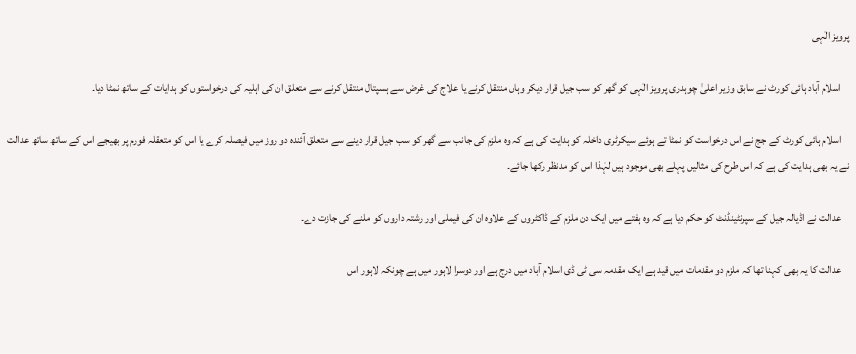پرویز الٰہی

    اسلام آباد ہائی کورٹ نے سابق وزیر اعلیٰ چوہدری پرویز الٰہی کو گھر کو سب جیل قرار دیکر وہاں منتقل کرنے یا علاج کی غرض سے ہسپتال منتقل کرنے سے متعلق ان کی اہلیہ کی درخواستوں کو ہدایات کے ساتھ نمٹا دیا۔

    اسلام ہائی کورٹ کے جج نے اس درخواست کو نمٹا تے ہوئے سیکرٹری داخلہ کو ہدایت کی ہے کہ وہ ملزم کی جانب سے گھر کو سب جیل قرار دینے سے متعلق آئندہ دو روز میں فیصلہ کرے یا اس کو متعقلہ فورم پر بھیجے اس کے ساتھ ساتھ عدالت نے یہ بھی ہدایت کی ہے کہ اس طرح کی مثالیں پہلے بھی موجود ہیں لہٰذا اس کو مدنظر رکھا جائے۔

    عدالت نے اڈیالہ جیل کے سپرنٹینڈنٹ کو حکم دیا ہے کہ وہ ہفتے میں ایک دن ملزم کے ڈاکٹروں کے علاوہ ان کی فیملی اور رشتہ داروں کو ملنے کی جازت دے۔

    عدالت کا یہ بھی کہنا تھا کہ ملزم دو مقدمات میں قید ہے ایک مقدمہ سی ٹی ڈی اسلام آباد میں درج ہے اور دوسرا لاہور میں ہے چونکہ لاہور اس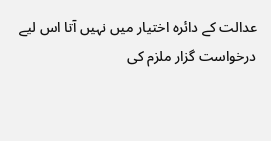عدالت کے دائرہ اختیار میں نہیں آتا اس لیے درخواست گزار ملزم کی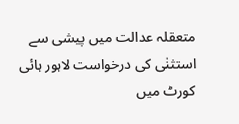متعقلہ عدالت میں پیشی سے استثنٰی کی درخواست لاہور ہائی کورٹ میں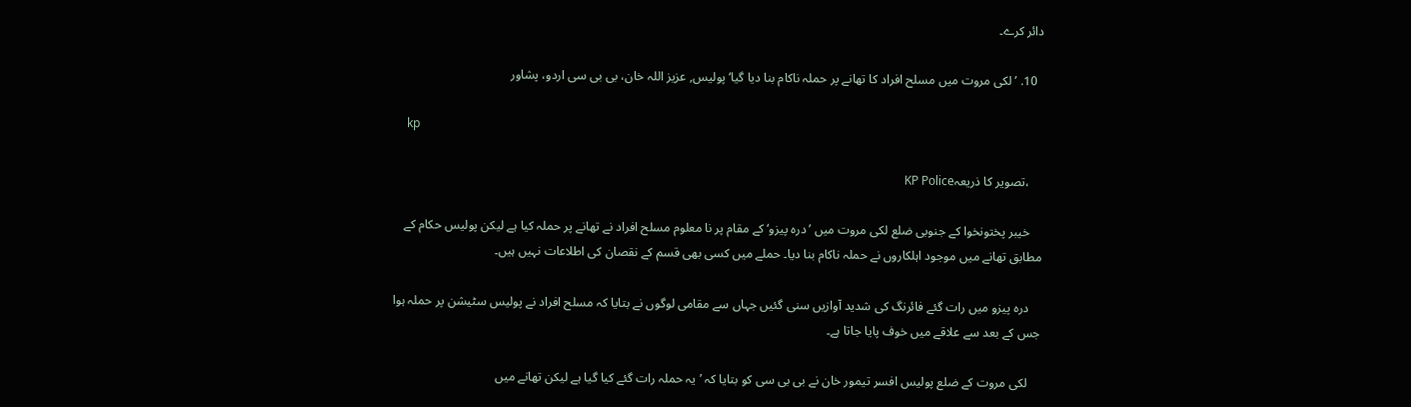دائر کرے۔

  10. ’لکی مروت میں مسلح افراد کا تھانے پر حملہ ناکام بنا دیا گیا‘ پولیس, عزیز اللہ خان، بی بی سی اردو، پشاور

    kp

    ،تصویر کا ذریعہKP Police

    خیبر پختونخوا کے جنوبی ضلع لکی مروت میں ’درہ پیزو‘ کے مقام پر نا معلوم مسلح افراد نے تھانے پر حملہ کیا ہے لیکن پولیس حکام کے مطابق تھانے میں موجود اہلکاروں نے حملہ ناکام بنا دیا۔ حملے میں کسی بھی قسم کے نقصان کی اطلاعات نہیں ہیں۔

    درہ پیزو میں رات گئے فائرنگ کی شدید آوازیں سنی گئیں جہاں سے مقامی لوگوں نے بتایا کہ مسلح افراد نے پولیس سٹیشن پر حملہ ہوا جس کے بعد سے علاقے میں خوف پایا جاتا ہے۔

    لکی مروت کے ضلع پولیس افسر تیمور خان نے بی بی سی کو بتایا کہ ’یہ حملہ رات گئے کیا گیا ہے لیکن تھانے میں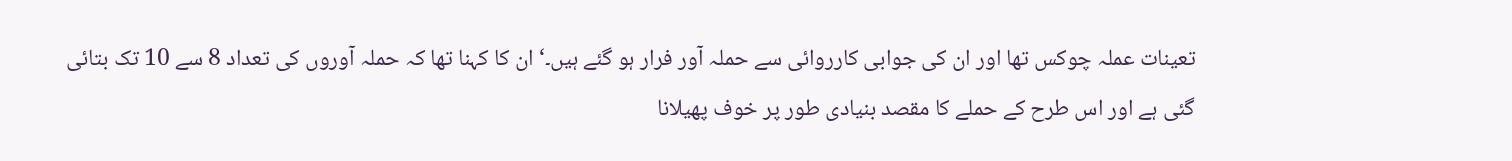تعینات عملہ چوکس تھا اور ان کی جوابی کارروائی سے حملہ آور فرار ہو گئے ہیں۔‘ ان کا کہنا تھا کہ حملہ آوروں کی تعداد 8 سے 10 تک بتائی گئی ہے اور اس طرح کے حملے کا مقصد بنیادی طور پر خوف پھیلانا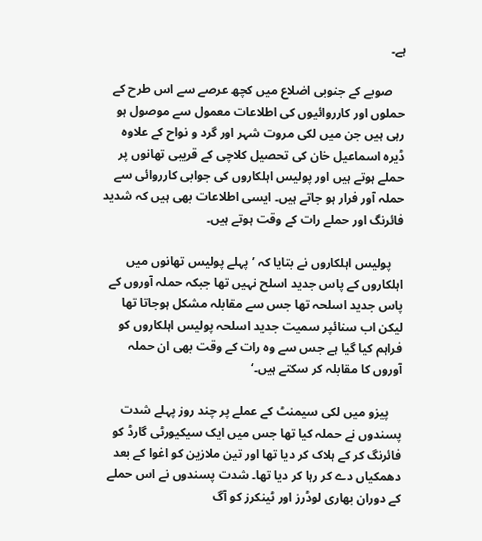ہے۔

    صوبے کے جنوبی اضلاع میں کچھ عرصے سے اس طرح کے حملوں اور کارروائیوں کی اطلاعات معمول سے موصول ہو رہی ہیں جن میں لکی مروت شہر اور گرد و نواح کے علاوہ ڈیرہ اسماعیل خان کی تحصیل کلاچی کے قریبی تھانوں پر حملے ہوتے ہیں اور پولیس اہلکاروں کی جوابی کارروائی سے حملہ آور فرار ہو جاتے ہیں۔ ایسی اطلاعات بھی ہیں کہ شدید فائرنگ اور حملے رات کے وقت ہوتے ہیں۔

    پولیس اہلکاروں نے بتایا کہ ’پہلے پولیس تھانوں میں اہلکاروں کے پاس جدید اسلح نہیں تھا جبکہ حملہ آوروں کے پاس جدید اسلحہ تھا جس سے مقابلہ مشکل ہوجاتا تھا لیکن اب سنائپر سمیت جدید اسلحہ پولیس اہلکاروں کو فراہم کیا گیا ہے جس سے وہ رات کے وقت بھی ان حملہ آوروں کا مقابلہ کر سکتے ہیں۔‘

    پیزو میں لکی سیمنٹ کے عملے پر چند روز پہلے شدت پسندوں نے حملہ کیا تھا جس میں ایک سیکیورٹی گارڈ کو فائرنگ کر کے ہلاک کر دیا تھا اور تین ملازین کو اغوا کے بعد دھمکیاں دے کر رہا کر دیا تھا۔ شدت پسندوں نے اس حملے کے دوران بھاری لوڈرز اور ٹینکرز کو آگ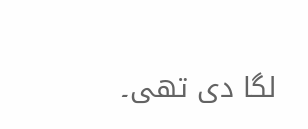لگا دی تھی۔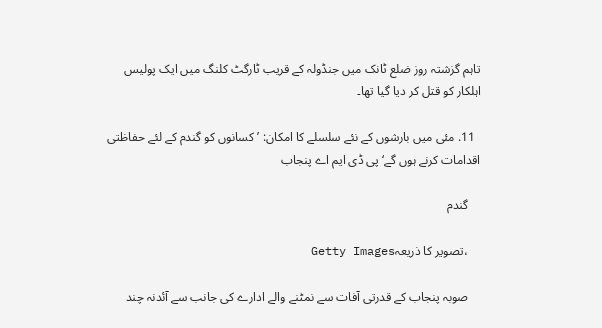تاہم گزشتہ روز ضلع ٹانک میں جنڈولہ کے قریب ٹارگٹ کلنگ میں ایک پولیس اہلکار کو قتل کر دیا گیا تھا۔

  11. مئی میں بارشوں کے نئے سلسلے کا امکان: ’کسانوں کو گندم کے لئے حفاظتی اقدامات کرنے ہوں گے‘ پی ڈی ایم اے پنجاب

    گندم

    ،تصویر کا ذریعہGetty Images

    صوبہ پنجاب کے قدرتی آفات سے نمٹنے والے ادارے کی جانب سے آئدنہ چند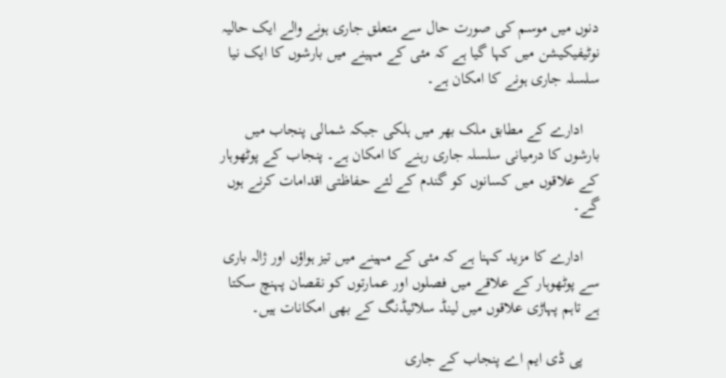دنوں میں موسم کی صورت حال سے متعلق جاری ہونے والے ایک حالیہ نوٹیفیکیشن میں کہا گیا ہے کہ مئی کے مہینے میں بارشوں کا ایک نیا سلسلہ جاری ہونے کا امکان ہے۔

    ادارے کے مطابق ملک بھر میں ہلکی جبکہ شمالی پنجاب میں بارشوں کا درمیانی سلسلہ جاری رہنے کا امکان ہے۔ پنجاب کے پوٹھوہار کے علاقوں میں کسانوں کو گندم کے لئے حفاظتی اقدامات کرنے ہوں گے۔

    ادارے کا مزید کہنا ہے کہ مئی کے مہینے میں تیز ہواؤں اور ژالہ باری سے پوٹھوہار کے علاقے میں فصلوں اور عمارتوں کو نقصان پہنچ سکتا ہے تاہم پہاڑی علاقوں میں لینڈ سلائیڈنگ کے بھی امکانات ہیں۔

    پی ڈی ایم اے پنجاب کے جاری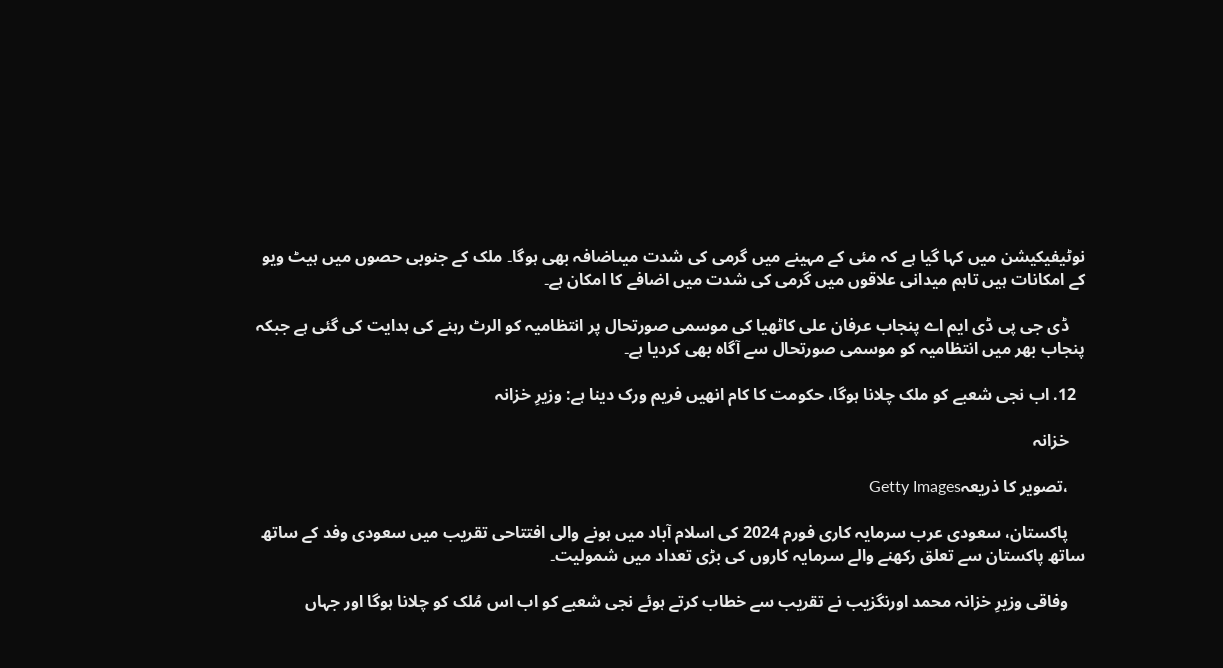نوٹیفیکیشن میں کہا گیا ہے کہ مئی کے مہینے میں گرمی کی شدت میںاضافہ بھی ہوگا۔ ملک کے جنوبی حصوں میں ہیٹ ویو کے امکانات ہیں تاہم میدانی علاقوں میں گرمی کی شدت میں اضافے کا امکان ہے۔

    ڈی جی پی ڈی ایم اے پنجاب عرفان علی کاٹھیا کی موسمی صورتحال پر انتظامیہ کو الرٹ رہنے کی ہدایت کی گئی ہے جبکہ پنجاب بھر میں انتظامیہ کو موسمی صورتحال سے آگاہ بھی کردیا ہے۔

  12. اب نجی شعبے کو ملک چلانا ہوگا، حکومت کا کام انھیں فریم ورک دینا ہے: وزیرِ خزانہ

    خزانہ

    ،تصویر کا ذریعہGetty Images

    پاکستان، سعودی عرب سرمایہ کاری فورم 2024 کی اسلام آباد میں ہونے والی افتتاحی تقریب میں سعودی وفد کے ساتھ ساتھ پاکستان سے تعلق رکھنے والے سرمایہ کاروں کی بڑی تعداد میں شمولیت۔

    وفاقی وزیرِ خزانہ محمد اورنگزیب نے تقریب سے خطاب کرتے ہوئے نجی شعبے کو اب اس مُلک کو چلانا ہوگا اور جہاں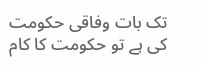تک بات وفاقی حکومت کی ہے تو حکومت کا کام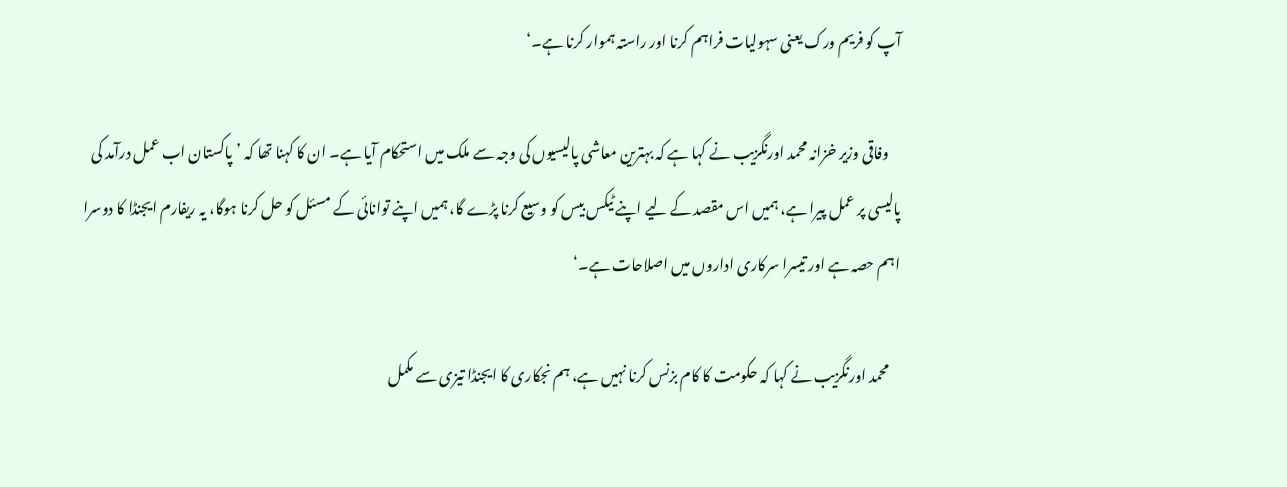آپ کو فریم ورک یعنی سہولیات فراہم کرنا اور راستہ ہموار کرنا ہے۔‘

    وفاقی وزیر خزانہ محمد اورنگزیب نے کہا ہے کہ بہترین معاشی پالیسیوں کی وجہ سے ملک میں استحکام آیا ہے۔ ان کا کہنا تھا کہ ’پاکستان اب عمل درآمد کی پالیسی پر عمل پیرا ہے، ہمیں اس مقصد کے لیے اپنے ٹیکس بیس کو وسیع کرنا پڑے گا، ہمیں اپنے توانائی کے مسئل کو حل کرنا ہوگا، یہ ریفارم ایجنڈا کا دوسرا اہم حصہ ہے اور تیسرا سرکاری اداروں میں اصلاحات ہے۔‘

    محمد اورنگزیب نے کہا کہ حکومت کا کام بزنس کرنا نہیں ہے، ہم نجکاری کا ایجنڈا تیزی سے مکمل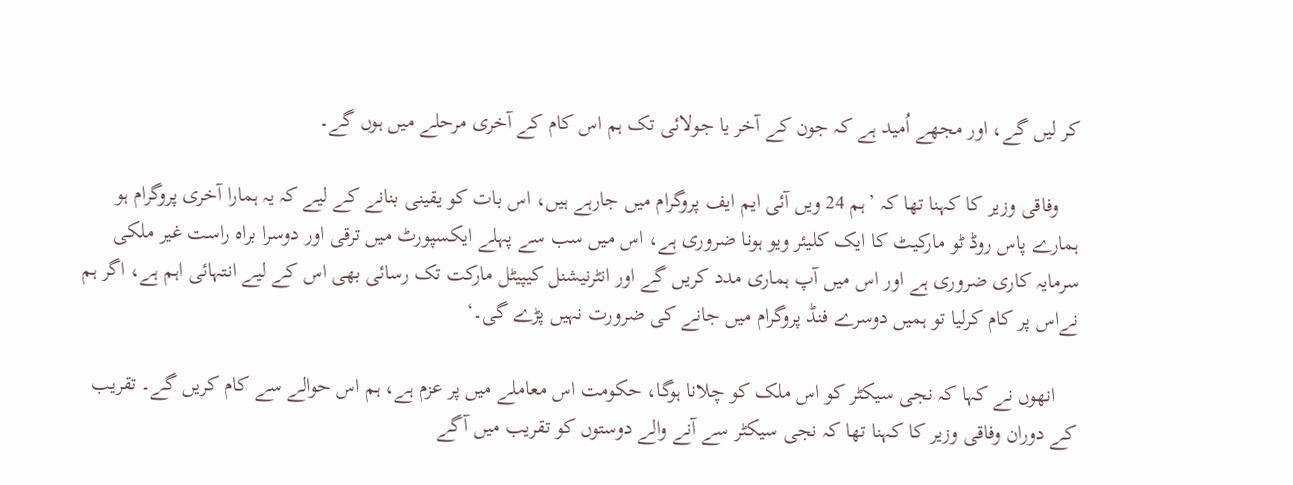کر لیں گے، اور مجھے اُمید ہے کہ جون کے آخر یا جولائی تک ہم اس کام کے آخری مرحلے میں ہوں گے۔

    وفاقی وزیر کا کہنا تھا کہ ’ہم 24 ویں آئی ایم ایف پروگرام میں جارہے ہیں، اس بات کو یقینی بنانے کے لیے کہ یہ ہمارا آخری پروگرام ہو ہمارے پاس روڈ ٹو مارکیٹ کا ایک کلیئر ویو ہونا ضروری ہے، اس میں سب سے پہلے ایکسپورٹ میں ترقی اور دوسرا براہ راست غیر ملکی سرمایہ کاری ضروری ہے اور اس میں آپ ہماری مدد کریں گے اور انٹرنیشنل کیپیٹل مارکت تک رسائی بھی اس کے لیے انتہائی اہم ہے، اگر ہم نےاس پر کام کرلیا تو ہمیں دوسرے فنڈ پروگرام میں جانے کی ضرورت نہیں پڑے گی۔‘

    انھوں نے کہا کہ نجی سیکٹر کو اس ملک کو چلانا ہوگا، حکومت اس معاملے میں پر عزم ہے، ہم اس حوالے سے کام کریں گے۔ تقریب کے دوران وفاقی وزیر کا کہنا تھا کہ نجی سیکٹر سے آنے والے دوستوں کو تقریب میں آگے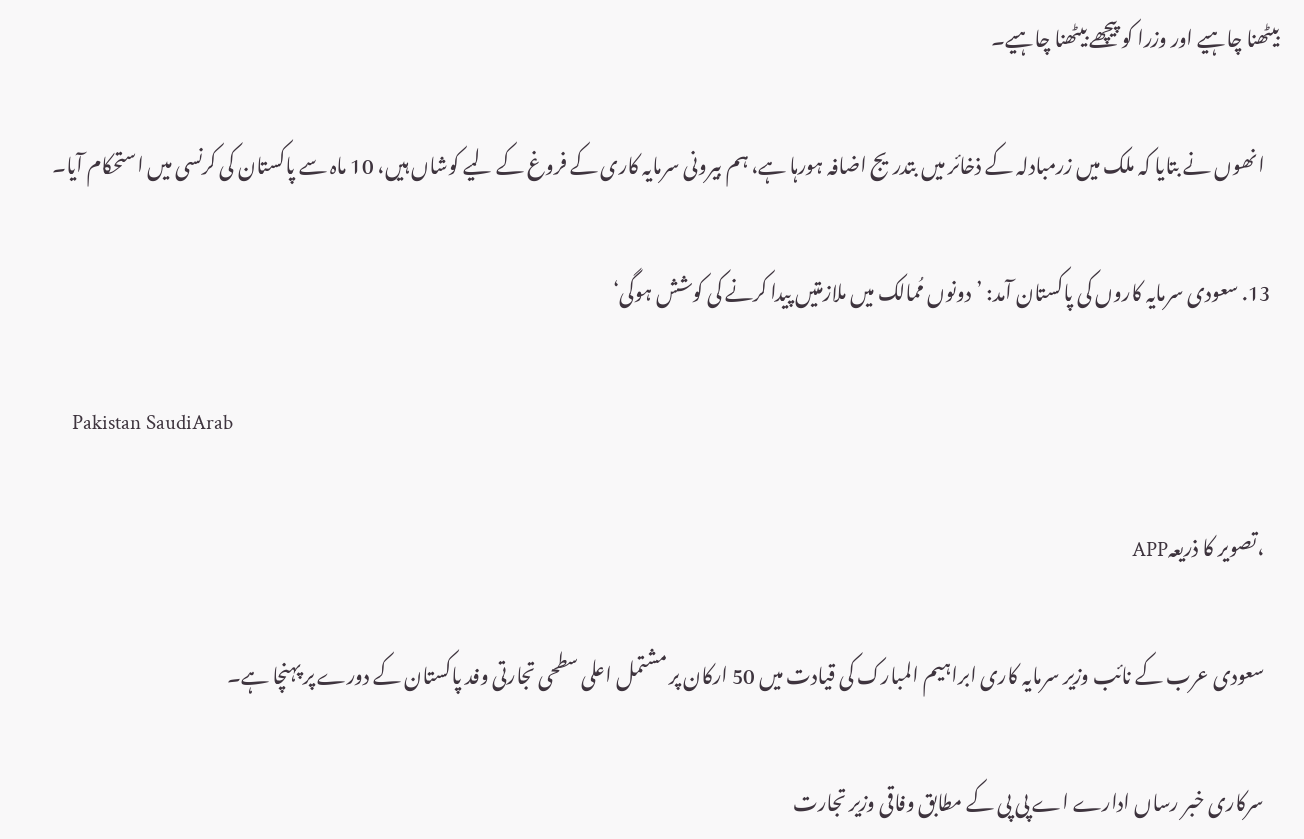بیٹھنا چاہیے اور وزرا کو پیچھے بیٹھنا چاہیے۔

    انھوں نے بتایا کہ ملک میں زرمبادلہ کے ذخائر میں بتدریج اضافہ ہورہا ہے، ہم بیرونی سرمایہ کاری کے فروغ کے لیے کوشاں ہیں، 10 ماہ سے پاکستان کی کرنسی میں استحکام آیا۔

  13. سعودی سرمایہ کاروں کی پاکستان آمد: ’دونوں مُمالک میں ملازمتیں پیدا کرنے کی کوشش ہوگی‘

    Pakistan SaudiArab

    ،تصویر کا ذریعہAPP

    سعودی عرب کے نائب وزیر سرمایہ کاری ابراہیم المبارک کی قیادت میں 50 ارکان پر مشتمل اعلی سطحی تجارتی وفد پاکستان کے دورے پر پہنچا ہے۔

    سرکاری خبر رساں ادارے اے پی پی کے مطابق وفاقی وزیر تجارت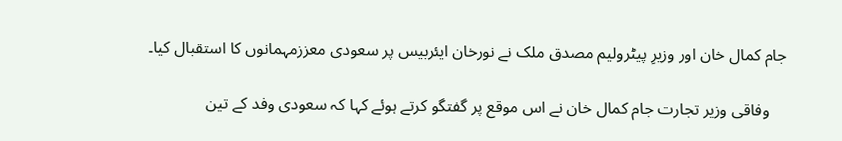جام کمال خان اور وزیرِ پیٹرولیم مصدق ملک نے نورخان ایئربیس پر سعودی معززمہمانوں کا استقبال کیا۔

    وفاقی وزیر تجارت جام کمال خان نے اس موقع پر گفتگو کرتے ہوئے کہا کہ سعودی وفد کے تین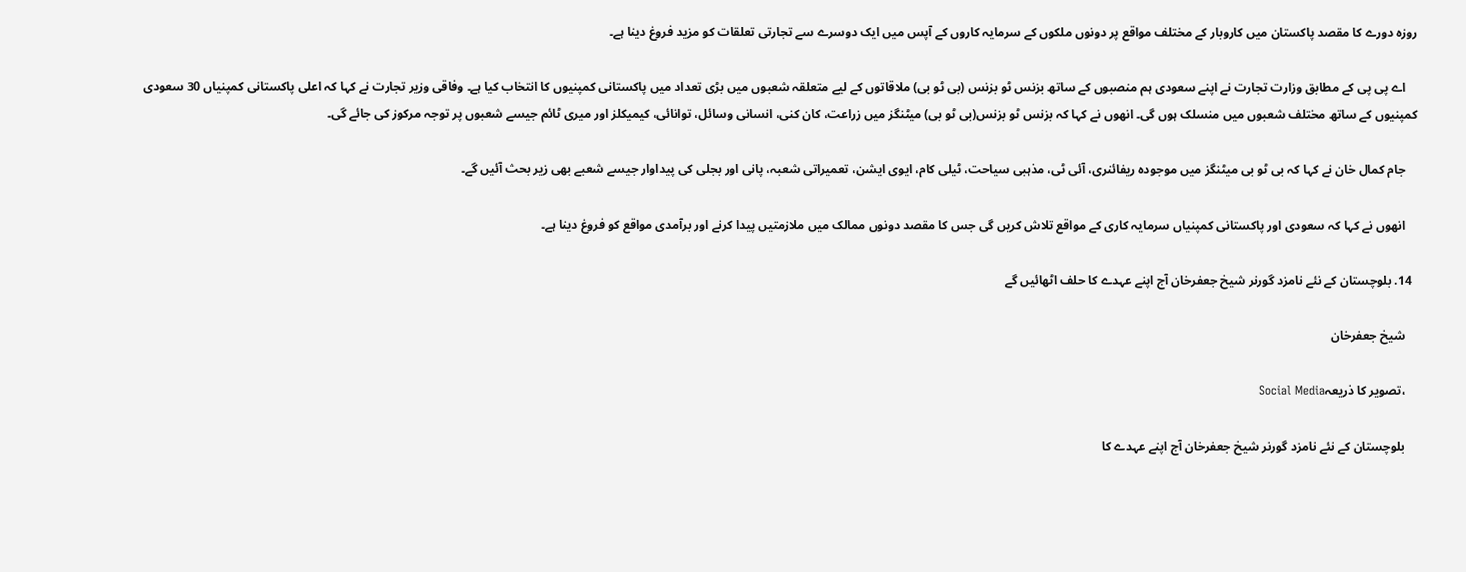روزہ دورے کا مقصد پاکستان میں کاروبار کے مختلف مواقع پر دونوں ملکوں کے سرمایہ کاروں کے آپس میں ایک دوسرے سے تجارتی تعلقات کو مزید فروغ دینا ہے۔

    اے پی پی کے مطابق وزارت تجارت نے اپنے سعودی ہم منصبوں کے ساتھ بزنس ٹو بزنس (بی ٹو بی) ملاقاتوں کے لیے متعلقہ شعبوں میں بڑی تعداد میں پاکستانی کمپنیوں کا انتخاب کیا ہے۔ وفاقی وزیر تجارت نے کہا کہ اعلی پاکستانی کمپنیاں 30 سعودی کمپنیوں کے ساتھ مختلف شعبوں میں منسلک ہوں گی۔ انھوں نے کہا کہ بزنس ٹو بزنس(بی ٹو بی) میٹنگز میں زراعت، کان کنی، انسانی وسائل، توانائی، کیمیکلز اور میری ٹائم جیسے شعبوں پر توجہ مرکوز کی جائے گی۔

    جام کمال خان نے کہا کہ بی ٹو بی میٹنگز میں موجودہ ریفائنری، آئی ٹی، مذہبی سیاحت، ٹیلی کام، ایوی ایشن، تعمیراتی شعبہ، پانی اور بجلی کی پیداوار جیسے شعبے بھی زیر بحث آئیں گے۔

    انھوں نے کہا کہ سعودی اور پاکستانی کمپنیاں سرمایہ کاری کے مواقع تلاش کریں گی جس کا مقصد دونوں ممالک میں ملازمتیں پیدا کرنے اور برآمدی مواقع کو فروغ دینا ہے۔

  14. بلوچستان کے نئے نامزد گورنر شیخ جعفرخان آج اپنے عہدے کا حلف اٹھائیں گے

    شیخ جعفرخان

    ،تصویر کا ذریعہSocial Media

    بلوچستان کے نئے نامزد گورنر شیخ جعفرخان آج اپنے عہدے کا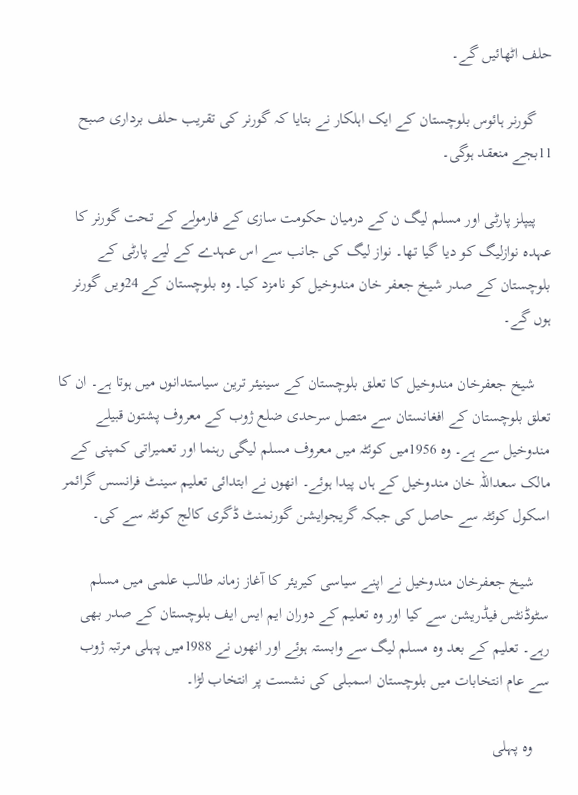حلف اٹھائیں گے۔

    گورنر ہائوس بلوچستان کے ایک اہلکار نے بتایا کہ گورنر کی تقریب حلف برداری صبح 11بجے منعقد ہوگی۔

    پیپلز پارٹی اور مسلم لیگ ن کے درمیان حکومت سازی کے فارمولے کے تحت گورنر کا عہدہ نوازلیگ کو دیا گیا تھا۔ نواز لیگ کی جانب سے اس عہدے کے لیے پارٹی کے بلوچستان کے صدر شیخ جعفر خان مندوخیل کو نامزد کیا۔ وہ بلوچستان کے 24ویں گورنر ہوں گے۔

    شیخ جعفرخان مندوخیل کا تعلق بلوچستان کے سینیئر ترین سیاستدانوں میں ہوتا ہے۔ ان کا تعلق بلوچستان کے افغانستان سے متصل سرحدی ضلع ژوب کے معروف پشتون قبیلے مندوخیل سے ہے۔ وہ 1956میں کوئٹہ میں معروف مسلم لیگی رہنما اور تعمیراتی کمپنی کے مالک سعداللہ خان مندوخیل کے ہاں پیدا ہوئے۔ انھوں نے ابتدائی تعلیم سینٹ فرانسس گرائمر اسکول کوئٹہ سے حاصل کی جبکہ گریجوایشن گورنمنٹ ڈگری کالج کوئٹہ سے کی۔

    شیخ جعفرخان مندوخیل نے اپنے سیاسی کیریئر کا آغاز زمانہ طالب علمی میں مسلم سٹوڈنٹس فیڈریشن سے کیا اور وہ تعلیم کے دوران ایم ایس ایف بلوچستان کے صدر بھی رہے۔ تعلیم کے بعد وہ مسلم لیگ سے وابستہ ہوئے اور انھوں نے 1988میں پہلی مرتبہ ژوب سے عام انتخابات میں بلوچستان اسمبلی کی نشست پر انتخاب لڑا۔

    وہ پہلی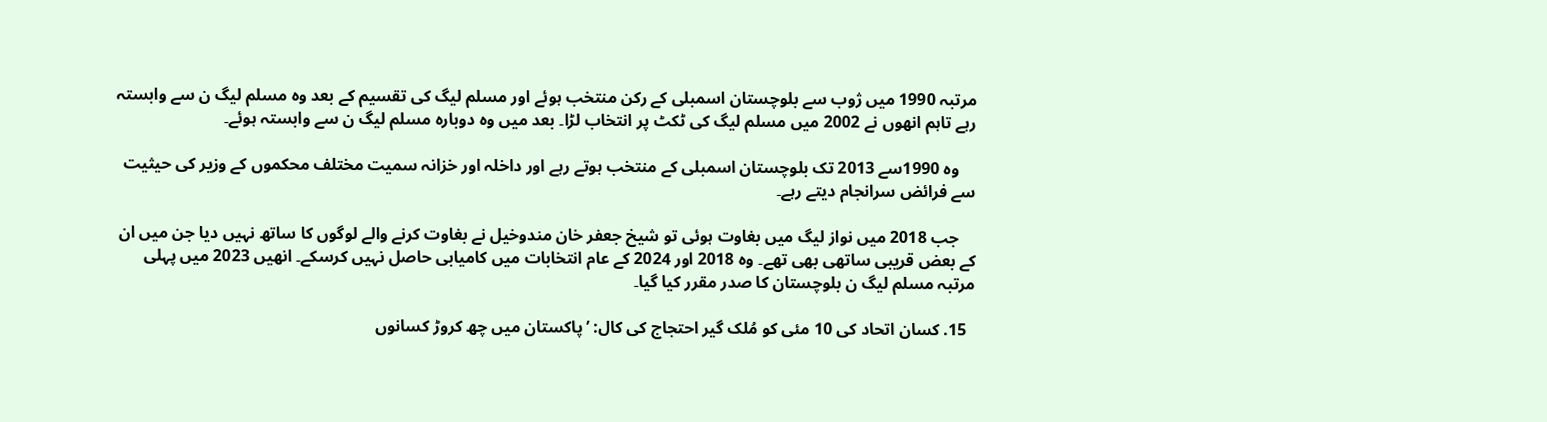مرتبہ 1990 میں ژوب سے بلوچستان اسمبلی کے رکن منتخب ہوئے اور مسلم لیگ کی تقسیم کے بعد وہ مسلم لیگ ن سے وابستہ رہے تاہم انھوں نے 2002 میں مسلم لیگ کی ٹکٹ پر انتخاب لڑا۔ بعد میں وہ دوبارہ مسلم لیگ ن سے وابستہ ہوئے۔

    وہ 1990سے 2013 تک بلوچستان اسمبلی کے منتخب ہوتے رہے اور داخلہ اور خزانہ سمیت مختلف محکموں کے وزیر کی حیثیت سے فرائض سرانجام دیتے رہے۔

    جب 2018 میں نواز لیگ میں بغاوت ہوئی تو شیخ جعفر خان مندوخیل نے بغاوت کرنے والے لوگوں کا ساتھ نہیں دیا جن میں ان کے بعض قریبی ساتھی بھی تھے۔ وہ 2018 اور 2024 کے عام انتخابات میں کامیابی حاصل نہیں کرسکے۔ انھیں 2023 میں پہلی مرتبہ مسلم لیگ ن بلوچستان کا صدر مقرر کیا گیا۔

  15. کسان اتحاد کی 10 مئی کو مُلک گیر احتجاج کی کال: ’پاکستان میں چھ کروڑ کسانوں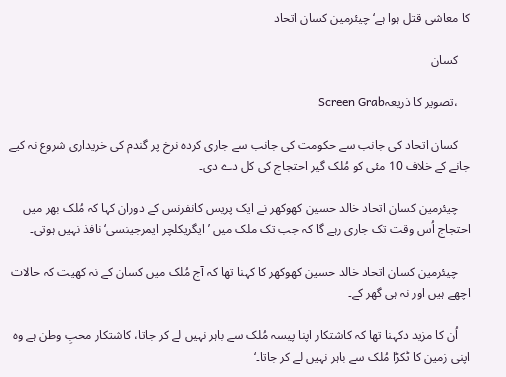کا معاشی قتل ہوا ہے‘ چیئرمین کسان اتحاد

    کسان

    ،تصویر کا ذریعہScreen Grab

    کسان اتحاد کی جانب سے حکومت کی جانب سے جاری کردہ نرخ پر گندم کی خریداری شروع نہ کیے جانے کے خلاف 10 مئی کو مُلک گیر احتجاج کی کل دے دی۔

    چیئرمین کسان اتحاد خالد حسین کھوکھر نے ایک پریس کانفرنس کے دوران کہا کہ مُلک بھر میں احتجاج اُس وقت تک جاری رہے گا کہ جب تک ملک میں ’ایگریکلچر ایمرجینسی‘ نافذ نہیں ہوتی۔

    چیئرمین کسان اتحاد خالد حسین کھوکھر کا کہنا تھا کہ آج مُلک میں کسان کے نہ کھیت کہ حالات اچھے ہیں اور نہ ہی گھر کے۔

    اُن کا مزید دکہنا تھا کہ کاشتکار اپنا پیسہ مُلک سے باہر نہیں لے کر جاتا، کاشتکار محبِ وطن ہے وہ اپنی زمین کا ٹکڑا مُلک سے باہر نہیں لے کر جاتا۔‘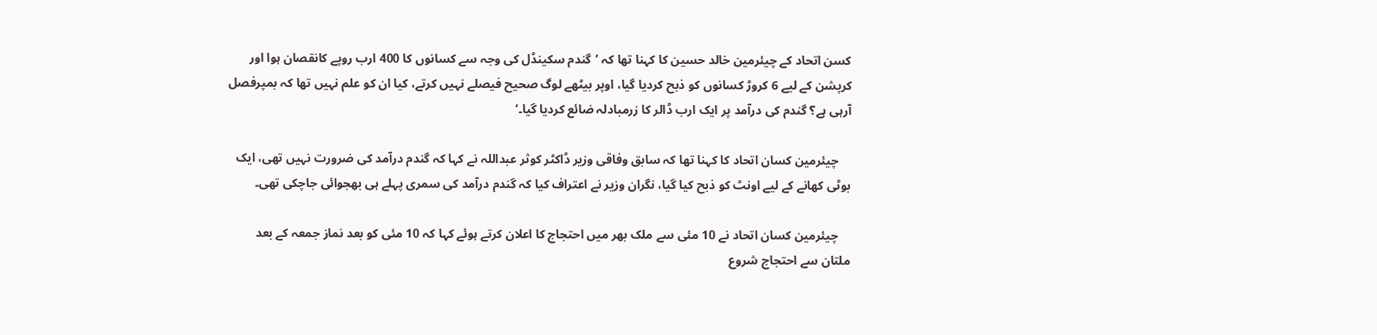کسن اتحاد کے چیئرمین خالد حسین کا کہنا تھا کہ ’گندم سکینڈل کی وجہ سے کسانوں کا 400 ارب روپے کانقصان ہوا اور کرپشن کے لیے 6 کروڑ کسانوں کو ذبح کردیا گیا، اوپر بیٹھے لوگ صحیح فیصلے نہیں کرتے، کیا ان کو علم نہیں تھا کہ بمپرفصل آرہی ہے؟ گندم کی درآمد پر ایک ارب ڈالر کا زرمبادلہ ضائع کردیا گیا۔‘

    چیئرمین کسان اتحاد کا کہنا تھا کہ سابق وفاقی وزیر ڈاکٹر کوثر عبداللہ نے کہا کہ گندم درآمد کی ضرورت نہیں تھی، ایک بوٹی کھانے کے لیے اونٹ کو ذبح کیا گیا، نگران وزیر نے اعتراف کیا کہ گندم درآمد کی سمری پہلے ہی بھجوائی جاچکی تھی۔

    چیئرمین کسان اتحاد نے 10 مئی سے ملک بھر میں احتجاج کا اعلان کرتے ہوئے کہا کہ 10 مئی کو بعد نماز جمعہ کے بعد ملتان سے احتجاج شروع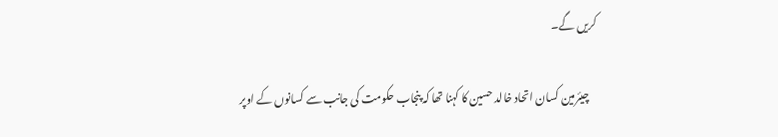کریں گے۔

    چیئرمین کسان اتحاد خالد حسین کا کہنا تھا کہ پنجاب حکومت کی جانب سے کسانوں کے اوپر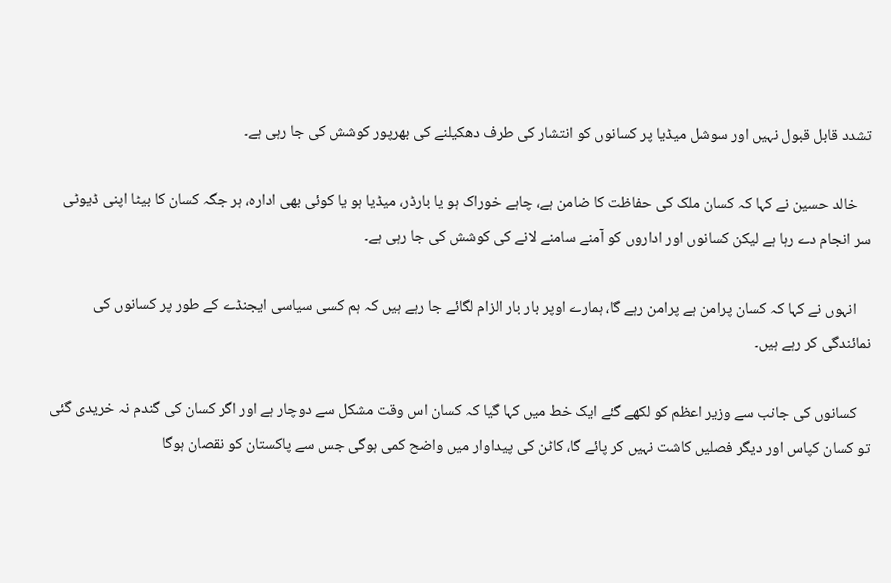تشدد قابل قبول نہیں اور سوشل میڈیا پر کسانوں کو انتشار کی طرف دھکیلنے کی بھرپور کوشش کی جا رہی ہے۔

    خالد حسین نے کہا کہ کسان ملک کی حفاظت کا ضامن ہے، چاہے خوراک ہو یا بارڈر، میڈیا ہو یا کوئی بھی ادارہ، ہر جگہ کسان کا بیٹا اپنی ڈیوٹی سر انجام دے رہا ہے لیکن کسانوں اور اداروں کو آمنے سامنے لانے کی کوشش کی جا رہی ہے۔

    انہوں نے کہا کہ کسان پرامن ہے پرامن رہے گا، ہمارے اوپر بار بار الزام لگائے جا رہے ہیں کہ ہم کسی سیاسی ایجنڈے کے طور پر کسانوں کی نمائندگی کر رہے ہیں۔

    کسانوں کی جانب سے وزیر اعظم کو لکھے گئے ایک خط میں کہا گیا کہ کسان اس وقت مشکل سے دوچار ہے اور اگر کسان کی گندم نہ خریدی گئی تو کسان کپاس اور دیگر فصلیں کاشت نہیں کر پائے گا، کاٹن کی پیداوار میں واضح کمی ہوگی جس سے پاکستان کو نقصان ہوگا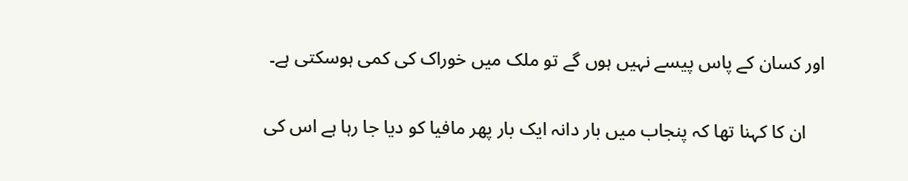اور کسان کے پاس پیسے نہیں ہوں گے تو ملک میں خوراک کی کمی ہوسکتی ہے۔

    ان کا کہنا تھا کہ پنجاب میں بار دانہ ایک بار پھر مافیا کو دیا جا رہا ہے اس کی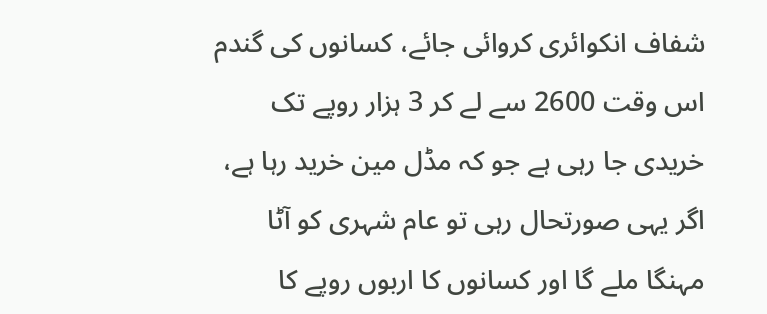شفاف انکوائری کروائی جائے، کسانوں کی گندم اس وقت 2600 سے لے کر 3 ہزار روپے تک خریدی جا رہی ہے جو کہ مڈل مین خرید رہا ہے، اگر یہی صورتحال رہی تو عام شہری کو آٹا مہنگا ملے گا اور کسانوں کا اربوں روپے کا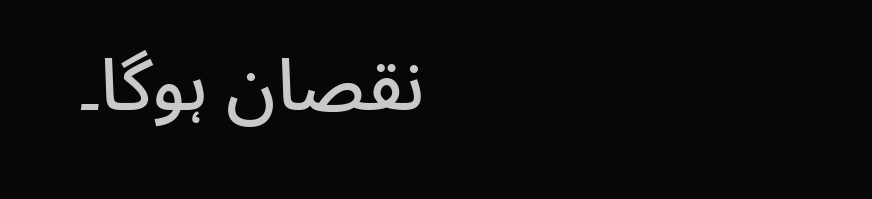نقصان ہوگا۔